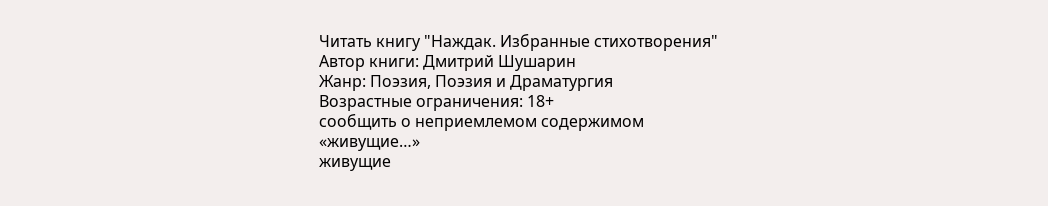Читать книгу "Наждак. Избранные стихотворения"
Автор книги: Дмитрий Шушарин
Жанр: Поэзия, Поэзия и Драматургия
Возрастные ограничения: 18+
сообщить о неприемлемом содержимом
«живущие…»
живущие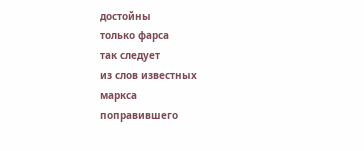достойны
только фарса
так следует
из слов известных
маркса
поправившего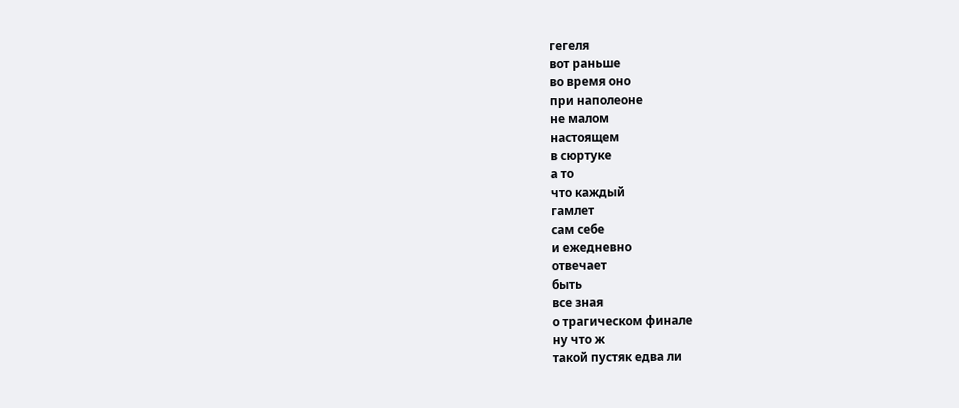гегеля
вот раньше
во время оно
при наполеоне
не малом
настоящем
в сюртуке
а то
что каждый
гамлет
сам себе
и ежедневно
отвечает
быть
все зная
о трагическом финале
ну что ж
такой пустяк едва ли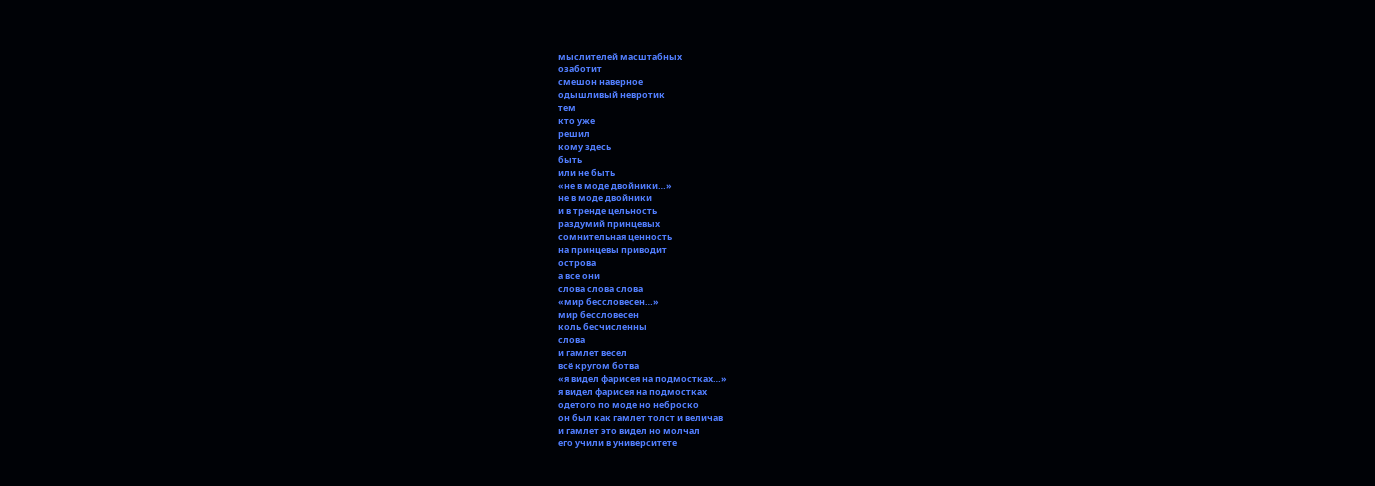мыслителей масштабных
озаботит
смешон наверное
одышливый невротик
тем
кто уже
решил
кому здесь
быть
или не быть
«не в моде двойники…»
не в моде двойники
и в тренде цельность
раздумий принцевых
сомнительная ценность
на принцевы приводит
острова
а все они
слова слова слова
«мир бессловесен…»
мир бессловесен
коль бесчисленны
слова
и гамлет весел
всё кругом ботва
«я видел фарисея на подмостках…»
я видел фарисея на подмостках
одетого по моде но неброско
он был как гамлет толст и величав
и гамлет это видел но молчал
его учили в университете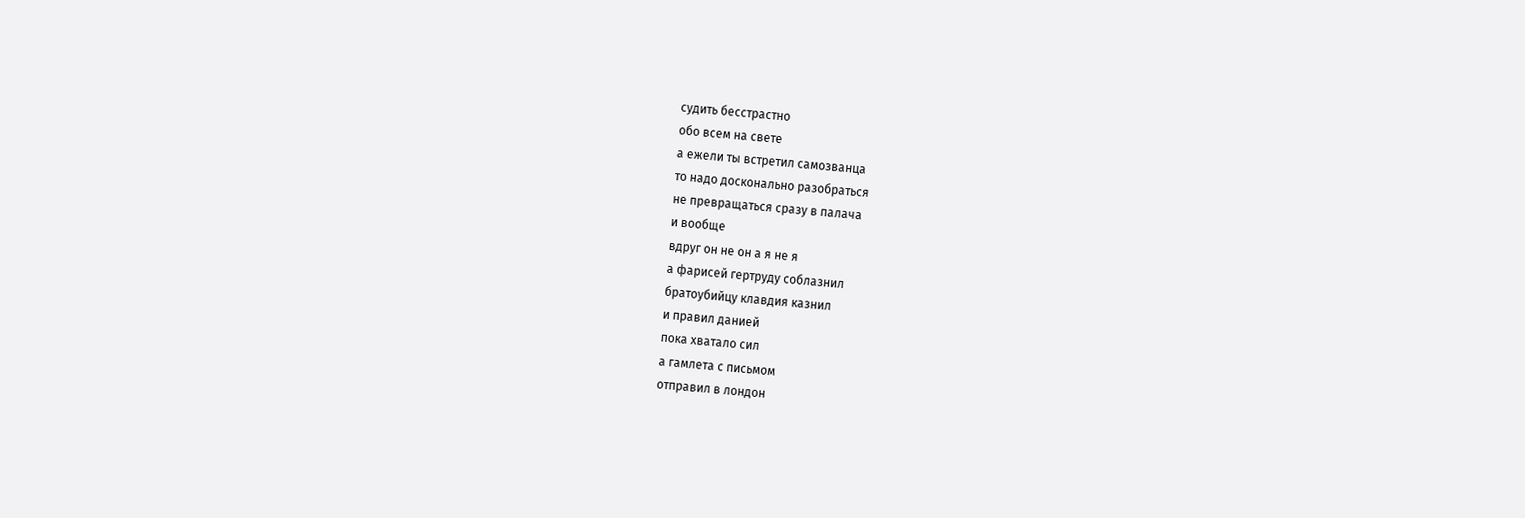судить бесстрастно
обо всем на свете
а ежели ты встретил самозванца
то надо досконально разобраться
не превращаться сразу в палача
и вообще
вдруг он не он а я не я
а фарисей гертруду соблазнил
братоубийцу клавдия казнил
и правил данией
пока хватало сил
а гамлета с письмом
отправил в лондон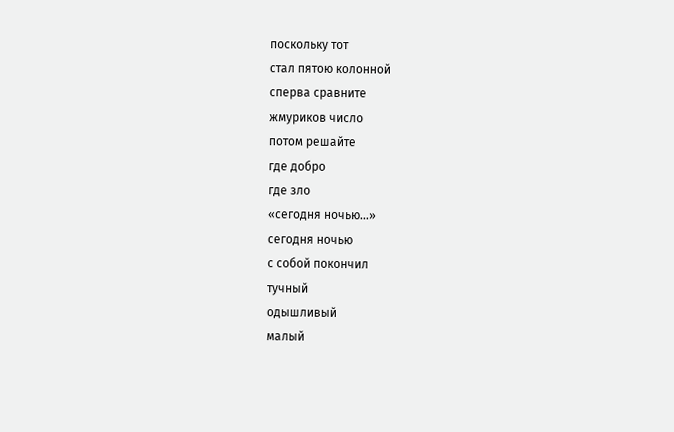поскольку тот
стал пятою колонной
сперва сравните
жмуриков число
потом решайте
где добро
где зло
«сегодня ночью…»
сегодня ночью
с собой покончил
тучный
одышливый
малый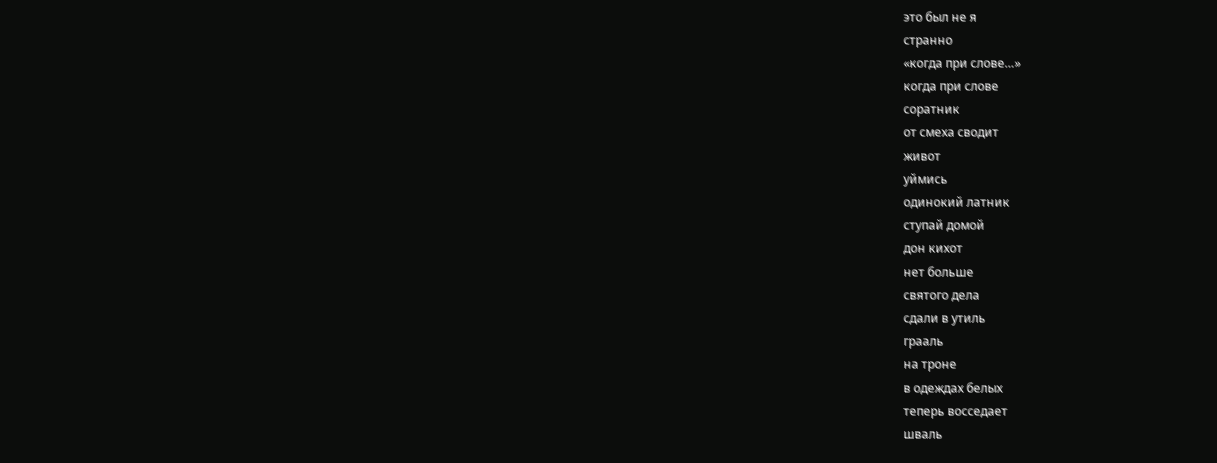это был не я
странно
«когда при слове…»
когда при слове
соратник
от смеха сводит
живот
уймись
одинокий латник
ступай домой
дон кихот
нет больше
святого дела
сдали в утиль
грааль
на троне
в одеждах белых
теперь восседает
шваль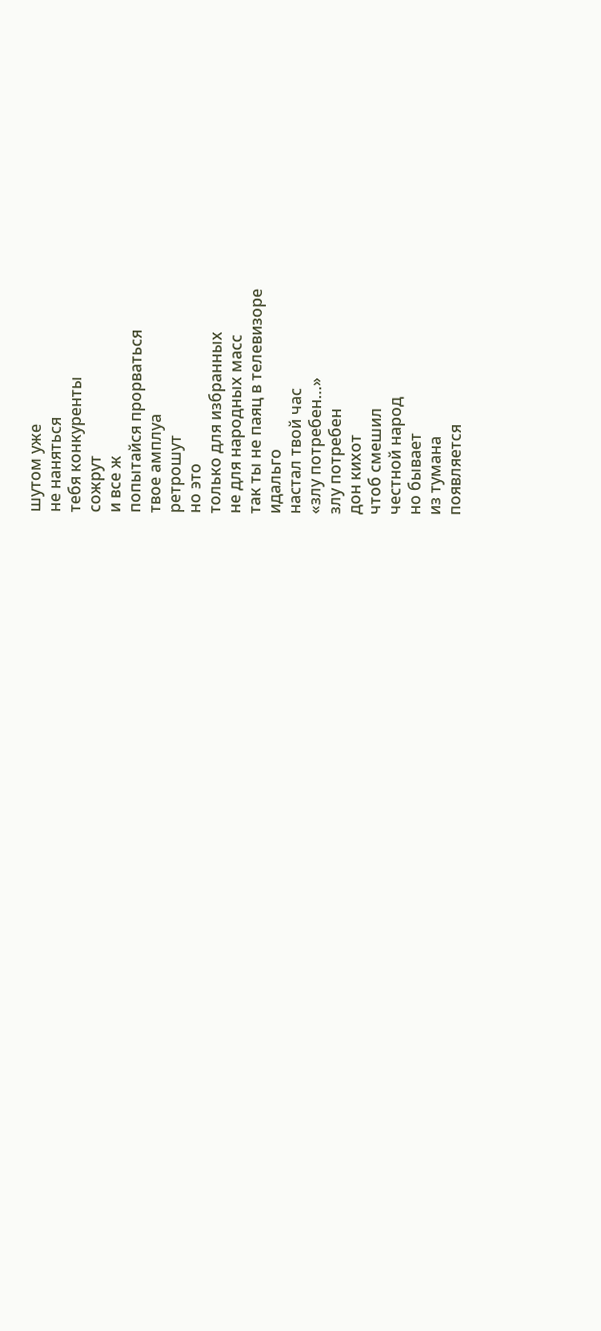шутом уже
не наняться
тебя конкуренты
сожрут
и все ж
попытайся прорваться
твое амплуа
ретрошут
но это
только для избранных
не для народных масс
так ты не паяц в телевизоре
идальго
настал твой час
«злу потребен…»
злу потребен
дон кихот
чтоб смешил
честной народ
но бывает
из тумана
появляется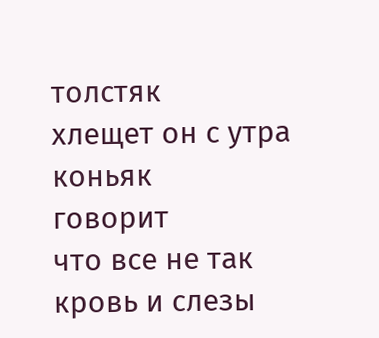толстяк
хлещет он с утра
коньяк
говорит
что все не так
кровь и слезы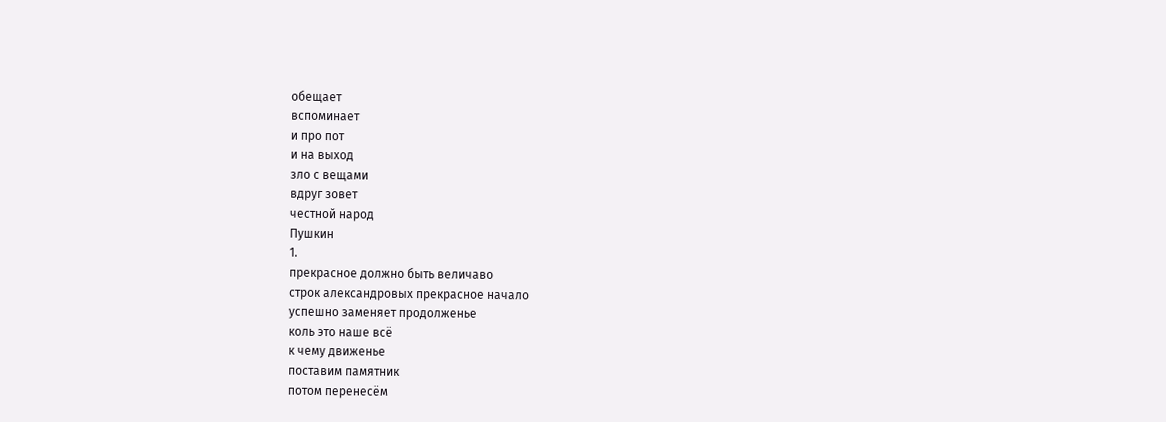обещает
вспоминает
и про пот
и на выход
зло с вещами
вдруг зовет
честной народ
Пушкин
1.
прекрасное должно быть величаво
строк александровых прекрасное начало
успешно заменяет продолженье
коль это наше всё
к чему движенье
поставим памятник
потом перенесём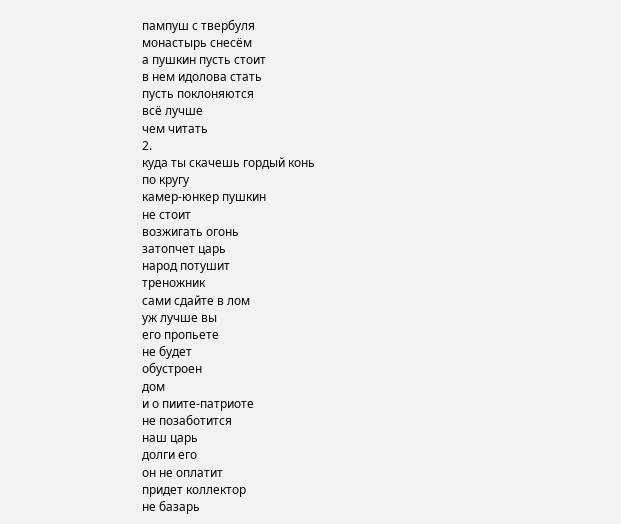пампуш с твербуля
монастырь снесём
а пушкин пусть стоит
в нем идолова стать
пусть поклоняются
всё лучше
чем читать
2.
куда ты скачешь гордый конь
по кругу
камер-юнкер пушкин
не стоит
возжигать огонь
затопчет царь
народ потушит
треножник
сами сдайте в лом
уж лучше вы
его пропьете
не будет
обустроен
дом
и о пиите-патриоте
не позаботится
наш царь
долги его
он не оплатит
придет коллектор
не базарь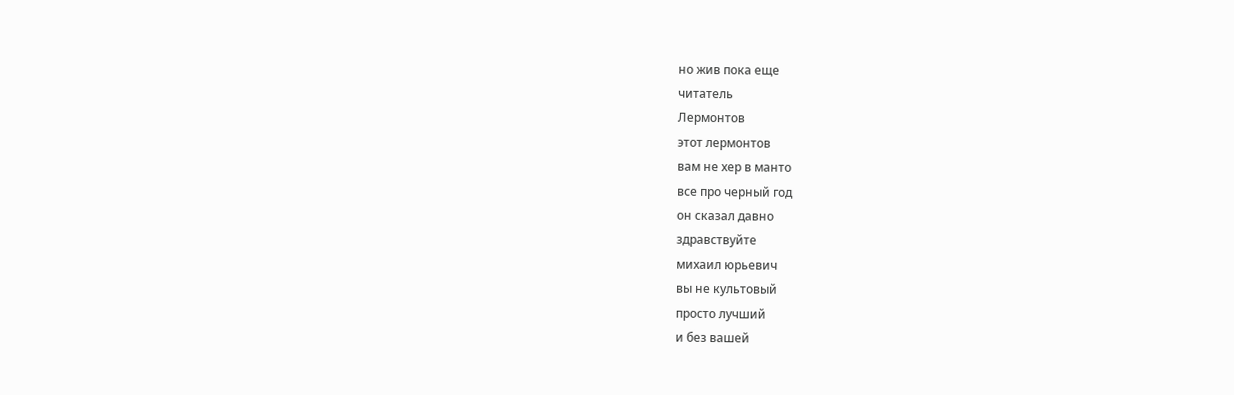но жив пока еще
читатель
Лермонтов
этот лермонтов
вам не хер в манто
все про черный год
он сказал давно
здравствуйте
михаил юрьевич
вы не культовый
просто лучший
и без вашей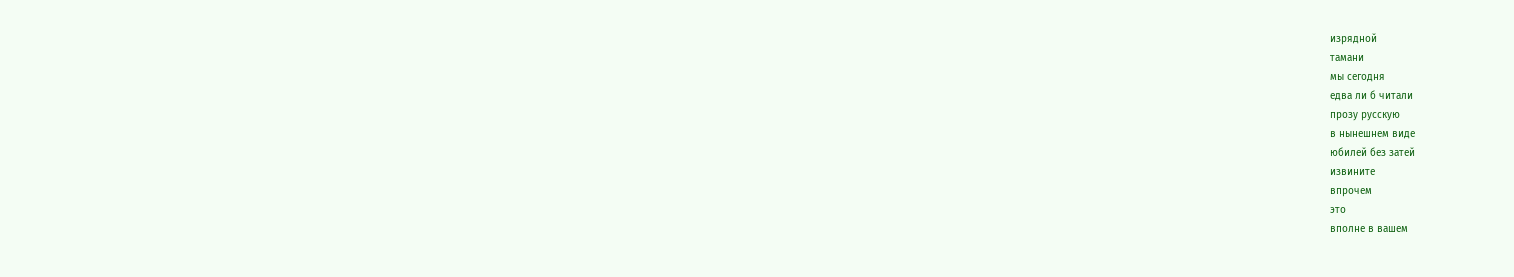изрядной
тамани
мы сегодня
едва ли б читали
прозу русскую
в нынешнем виде
юбилей без затей
извините
впрочем
это
вполне в вашем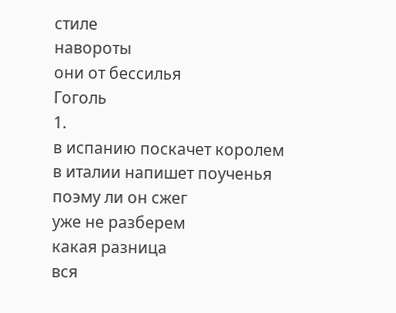стиле
навороты
они от бессилья
Гоголь
1.
в испанию поскачет королем
в италии напишет поученья
поэму ли он сжег
уже не разберем
какая разница
вся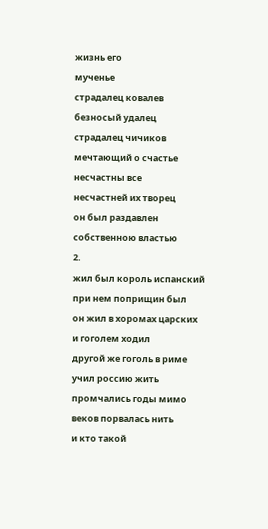жизнь его
мученье
страдалец ковалев
безносый удалец
страдалец чичиков
мечтающий о счастье
несчастны все
несчастней их творец
он был раздавлен
собственною властью
2.
жил был король испанский
при нем поприщин был
он жил в хоромах царских
и гоголем ходил
другой же гоголь в риме
учил россию жить
промчались годы мимо
веков порвалась нить
и кто такой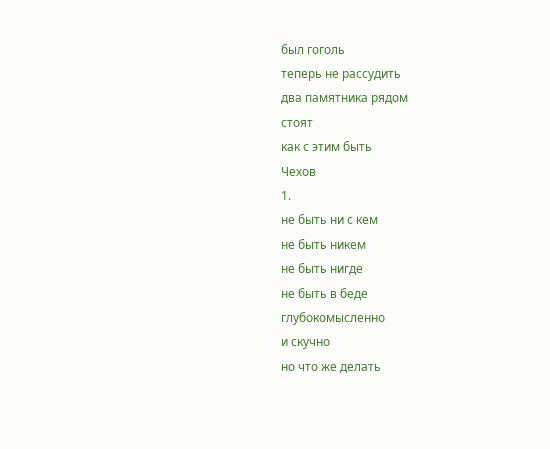был гоголь
теперь не рассудить
два памятника рядом
стоят
как с этим быть
Чехов
1.
не быть ни с кем
не быть никем
не быть нигде
не быть в беде
глубокомысленно
и скучно
но что же делать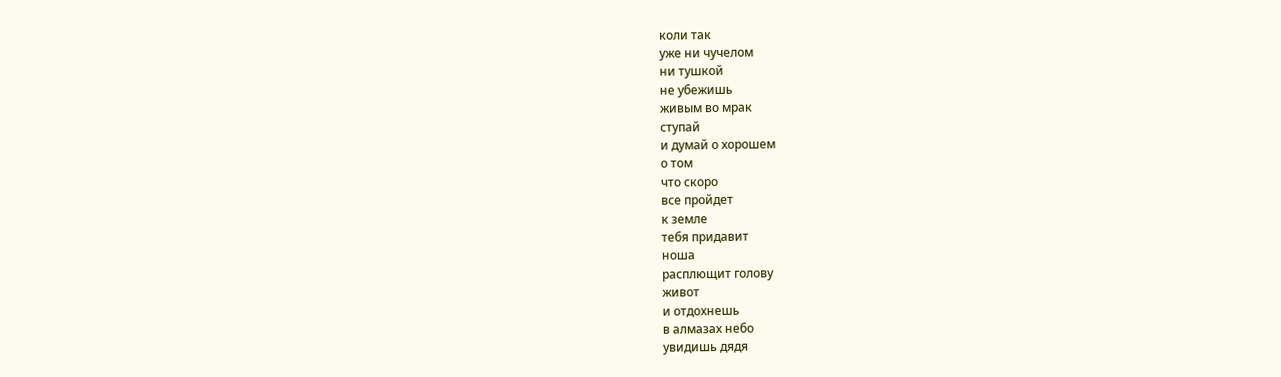коли так
уже ни чучелом
ни тушкой
не убежишь
живым во мрак
ступай
и думай о хорошем
о том
что скоро
все пройдет
к земле
тебя придавит
ноша
расплющит голову
живот
и отдохнешь
в алмазах небо
увидишь дядя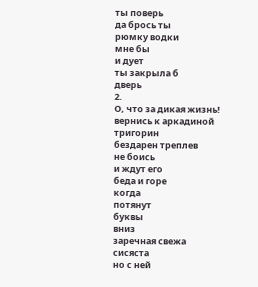ты поверь
да брось ты
рюмку водки
мне бы
и дует
ты закрыла б
дверь
2.
О, что за дикая жизнь!
вернись к аркадиной
тригорин
бездарен треплев
не боись
и ждут его
беда и горе
когда
потянут
буквы
вниз
заречная свежа
сисяста
но с ней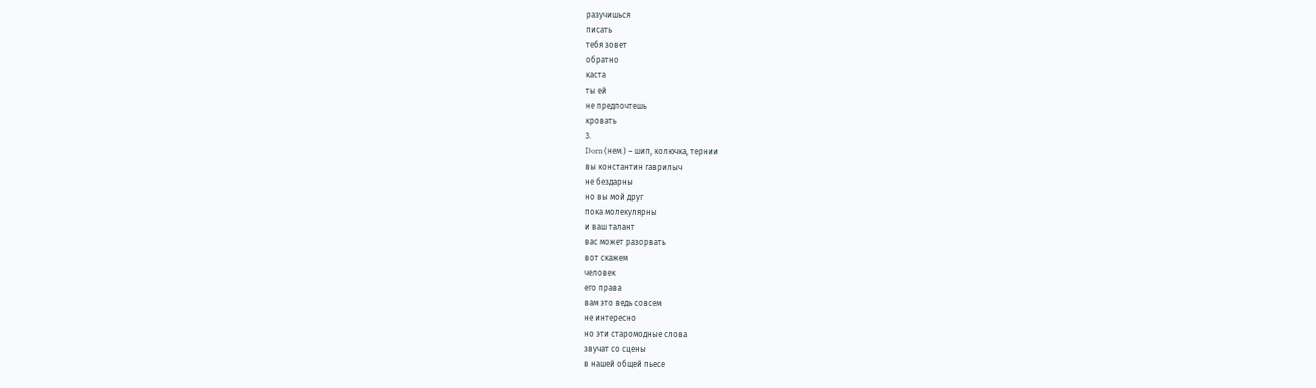разучишься
писать
тебя зовет
обратно
каста
ты ей
не предпочтешь
кровать
3.
Dorn (нем.) – шип, колючка, тернии
вы константин гаврилыч
не бездарны
но вы мой друг
пока молекулярны
и ваш талант
вас может разорвать
вот скажем
человек
его права
вам это ведь совсем
не интересно
но эти старомодные слова
звучат со сцены
в нашей общей пьесе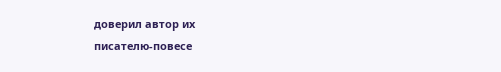доверил автор их
писателю-повесе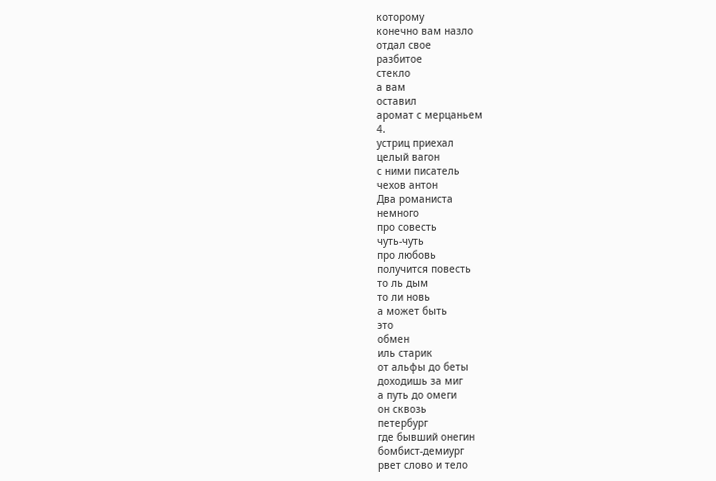которому
конечно вам назло
отдал свое
разбитое
стекло
а вам
оставил
аромат с мерцаньем
4.
устриц приехал
целый вагон
с ними писатель
чехов антон
Два романиста
немного
про совесть
чуть-чуть
про любовь
получится повесть
то ль дым
то ли новь
а может быть
это
обмен
иль старик
от альфы до беты
доходишь за миг
а путь до омеги
он сквозь
петербург
где бывший онегин
бомбист-демиург
рвет слово и тело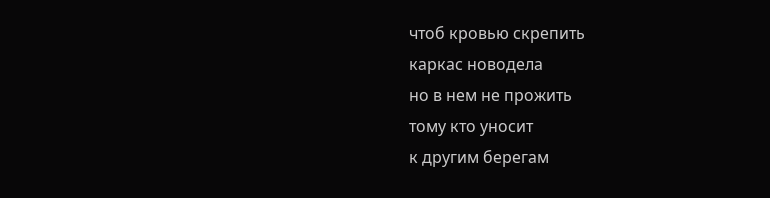чтоб кровью скрепить
каркас новодела
но в нем не прожить
тому кто уносит
к другим берегам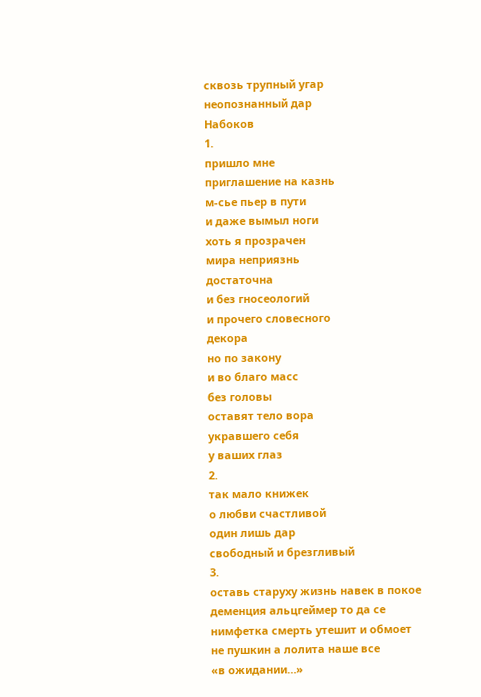сквозь трупный угар
неопознанный дар
Набоков
1.
пришло мне
приглашение на казнь
м-сье пьер в пути
и даже вымыл ноги
хоть я прозрачен
мира неприязнь
достаточна
и без гносеологий
и прочего словесного
декора
но по закону
и во благо масс
без головы
оставят тело вора
укравшего себя
у ваших глаз
2.
так мало книжек
о любви счастливой
один лишь дар
свободный и брезгливый
3.
оставь старуху жизнь навек в покое
деменция альцгеймер то да се
нимфетка смерть утешит и обмоет
не пушкин а лолита наше все
«в ожидании…»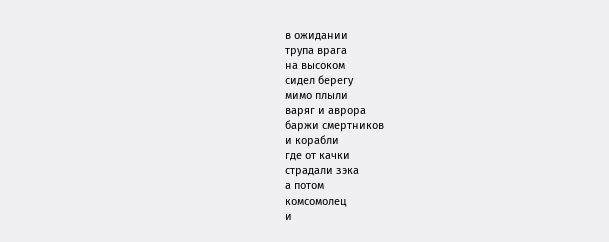в ожидании
трупа врага
на высоком
сидел берегу
мимо плыли
варяг и аврора
баржи смертников
и корабли
где от качки
страдали зэка
а потом
комсомолец
и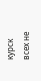курск
всех не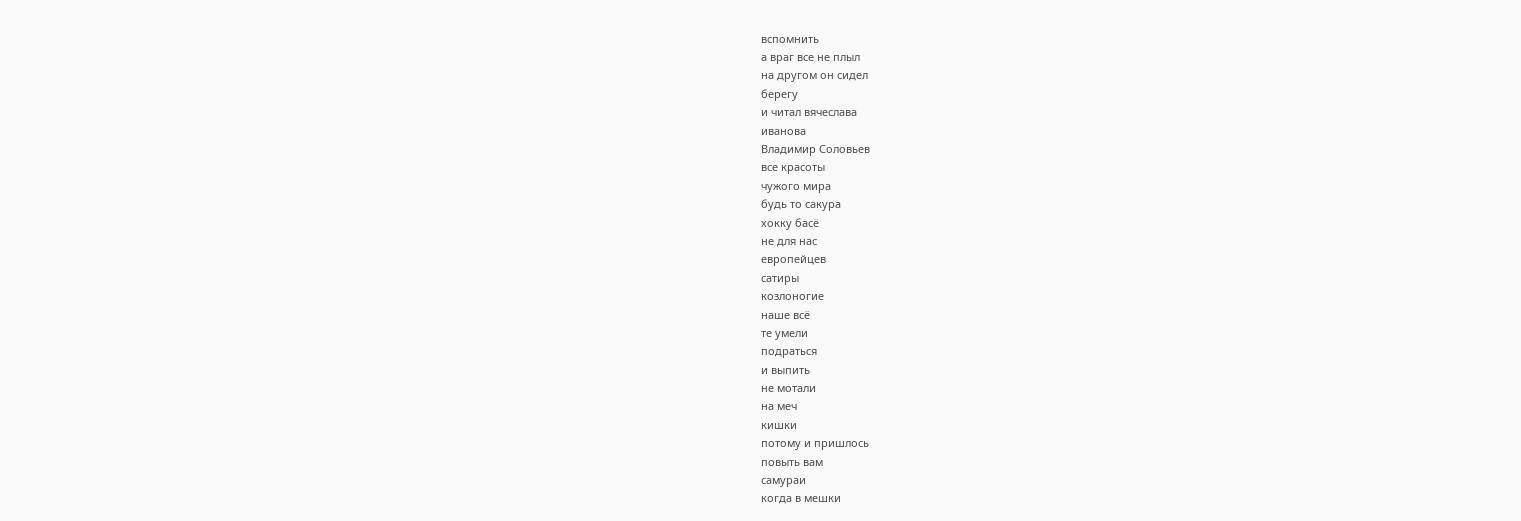вспомнить
а враг все не плыл
на другом он сидел
берегу
и читал вячеслава
иванова
Владимир Соловьев
все красоты
чужого мира
будь то сакура
хокку басё
не для нас
европейцев
сатиры
козлоногие
наше всё
те умели
подраться
и выпить
не мотали
на меч
кишки
потому и пришлось
повыть вам
самураи
когда в мешки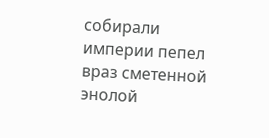собирали
империи пепел
враз сметенной
энолой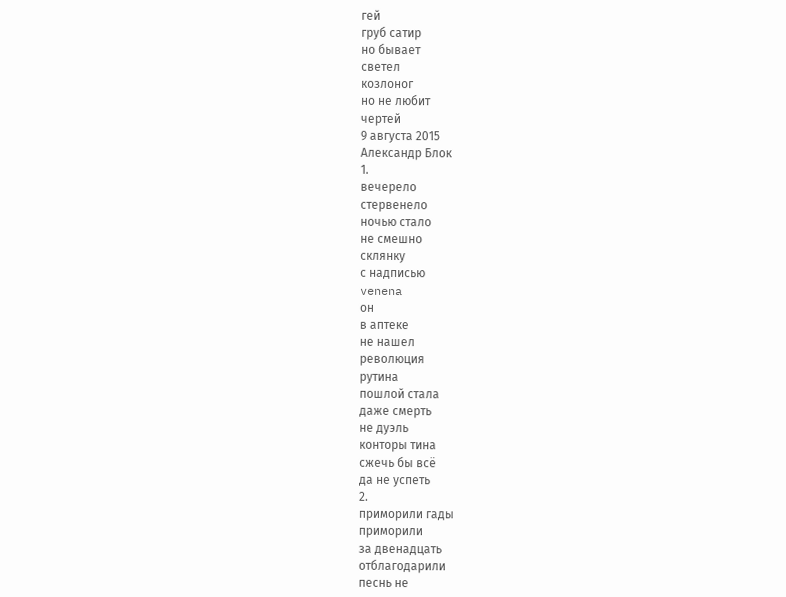гей
груб сатир
но бывает
светел
козлоног
но не любит
чертей
9 августа 2015
Александр Блок
1.
вечерело
стервенело
ночью стало
не смешно
склянку
с надписью
venena
он
в аптеке
не нашел
революция
рутина
пошлой стала
даже смерть
не дуэль
конторы тина
сжечь бы всё
да не успеть
2.
приморили гады
приморили
за двенадцать
отблагодарили
песнь не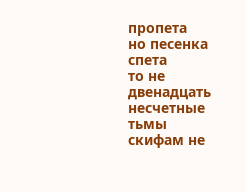пропета
но песенка спета
то не двенадцать
несчетные тьмы
скифам не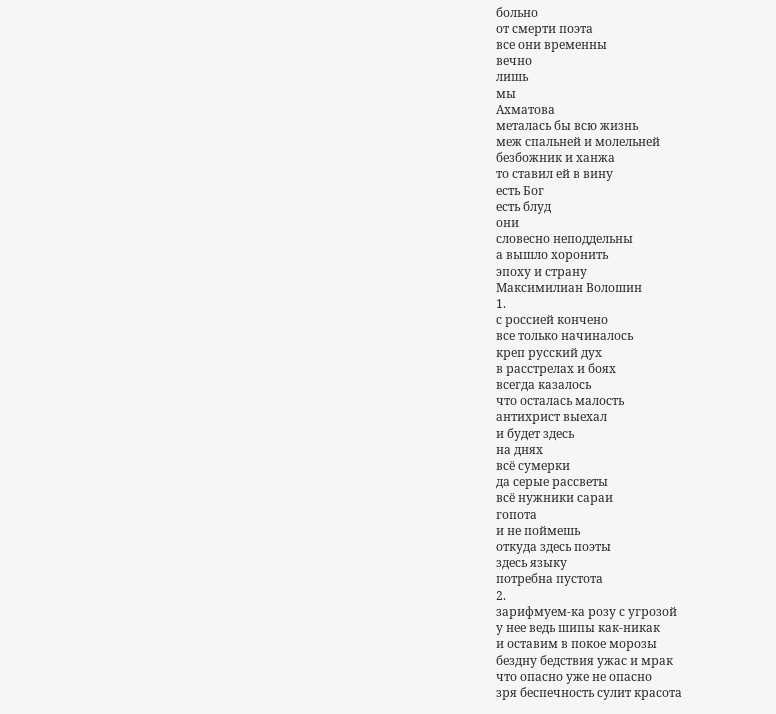больно
от смерти поэта
все они временны
вечно
лишь
мы
Ахматова
металась бы всю жизнь
меж спальней и молельней
безбожник и ханжа
то ставил ей в вину
есть Бог
есть блуд
они
словесно неподдельны
а вышло хоронить
эпоху и страну
Максимилиан Волошин
1.
с россией кончено
все только начиналось
креп русский дух
в расстрелах и боях
всегда казалось
что осталась малость
антихрист выехал
и будет здесь
на днях
всё сумерки
да серые рассветы
всё нужники сараи
гопота
и не поймешь
откуда здесь поэты
здесь языку
потребна пустота
2.
зарифмуем-ка розу с угрозой
у нее ведь шипы как-никак
и оставим в покое морозы
бездну бедствия ужас и мрак
что опасно уже не опасно
зря беспечность сулит красота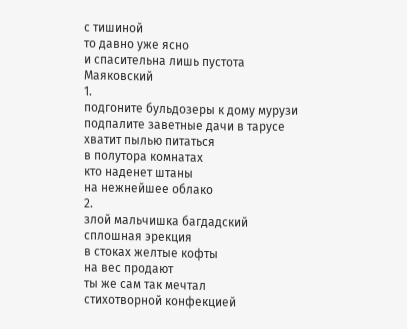с тишиной
то давно уже ясно
и спасительна лишь пустота
Маяковский
1.
подгоните бульдозеры к дому мурузи
подпалите заветные дачи в тарусе
хватит пылью питаться
в полутора комнатах
кто наденет штаны
на нежнейшее облако
2.
злой мальчишка багдадский
сплошная эрекция
в стоках желтые кофты
на вес продают
ты же сам так мечтал
стихотворной конфекцией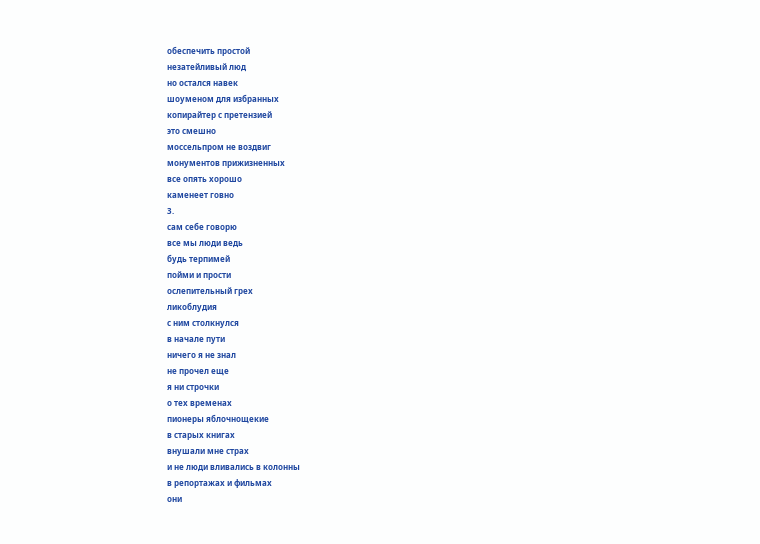обеспечить простой
незатейливый люд
но остался навек
шоуменом для избранных
копирайтер с претензией
это смешно
моссельпром не воздвиг
монументов прижизненных
все опять хорошо
каменеет говно
3.
сам себе говорю
все мы люди ведь
будь терпимей
пойми и прости
ослепительный грех
ликоблудия
с ним столкнулся
в начале пути
ничего я не знал
не прочел еще
я ни строчки
о тех временах
пионеры яблочнощекие
в старых книгах
внушали мне страх
и не люди вливались в колонны
в репортажах и фильмах
они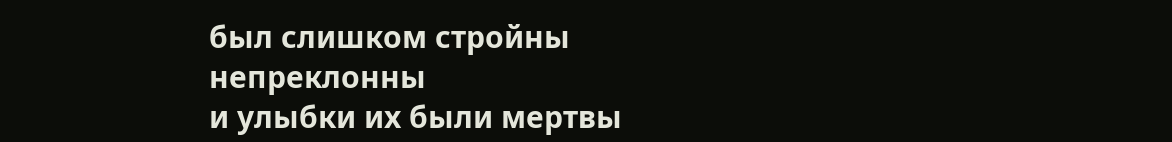был слишком стройны
непреклонны
и улыбки их были мертвы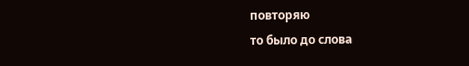повторяю
то было до слова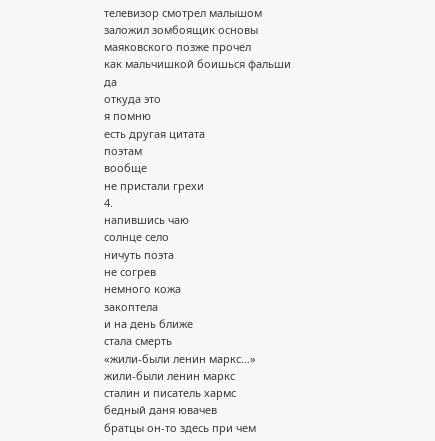телевизор смотрел малышом
заложил зомбоящик основы
маяковского позже прочел
как мальчишкой боишься фальши
да
откуда это
я помню
есть другая цитата
поэтам
вообще
не пристали грехи
4.
напившись чаю
солнце село
ничуть поэта
не согрев
немного кожа
закоптела
и на день ближе
стала смерть
«жили-были ленин маркс…»
жили-были ленин маркс
сталин и писатель хармс
бедный даня ювачев
братцы он-то здесь при чем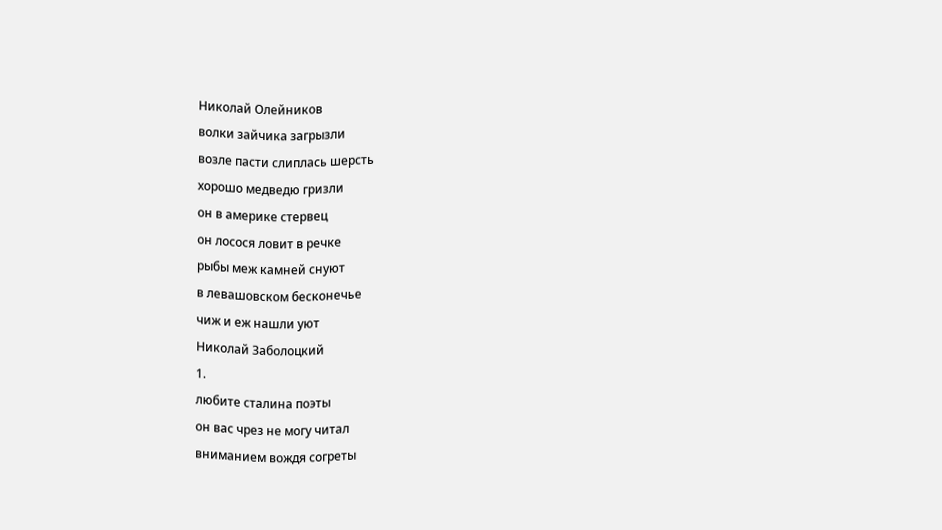Николай Олейников
волки зайчика загрызли
возле пасти слиплась шерсть
хорошо медведю гризли
он в америке стервец
он лосося ловит в речке
рыбы меж камней снуют
в левашовском бесконечье
чиж и еж нашли уют
Николай Заболоцкий
1.
любите сталина поэты
он вас чрез не могу читал
вниманием вождя согреты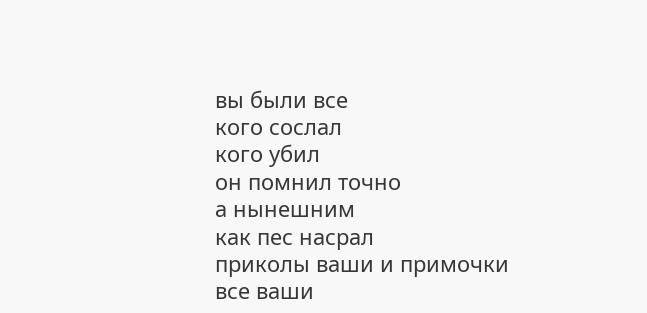вы были все
кого сослал
кого убил
он помнил точно
а нынешним
как пес насрал
приколы ваши и примочки
все ваши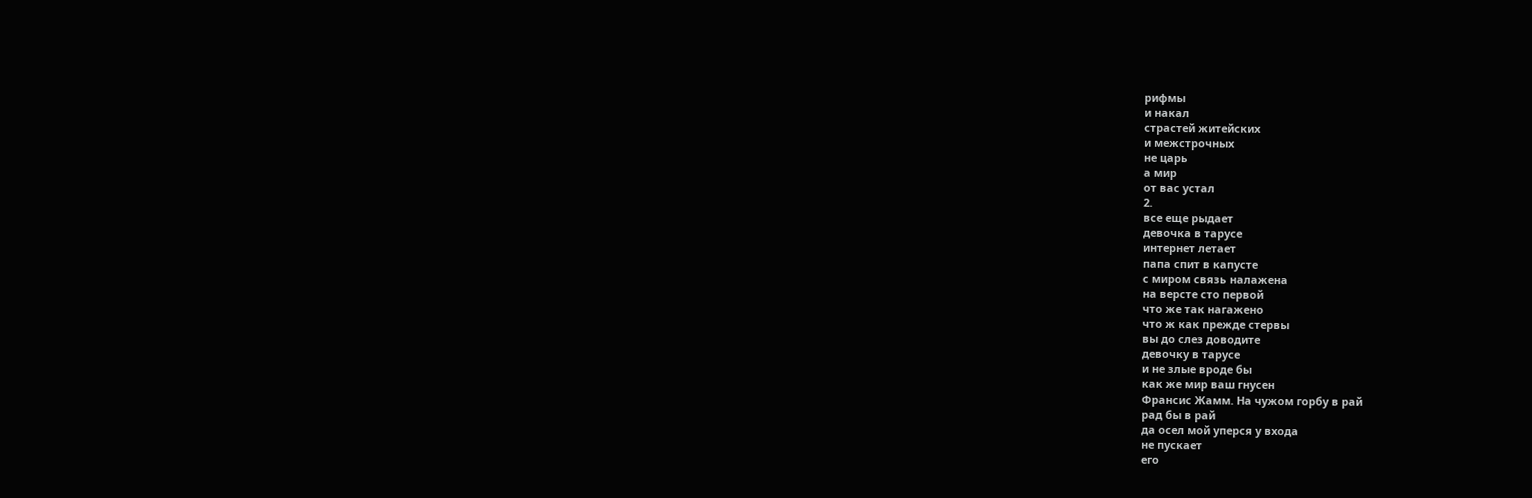рифмы
и накал
страстей житейских
и межстрочных
не царь
а мир
от вас устал
2.
все еще рыдает
девочка в тарусе
интернет летает
папа спит в капусте
с миром связь налажена
на версте сто первой
что же так нагажено
что ж как прежде стервы
вы до слез доводите
девочку в тарусе
и не злые вроде бы
как же мир ваш гнусен
Франсис Жамм. На чужом горбу в рай
рад бы в рай
да осел мой уперся у входа
не пускает
его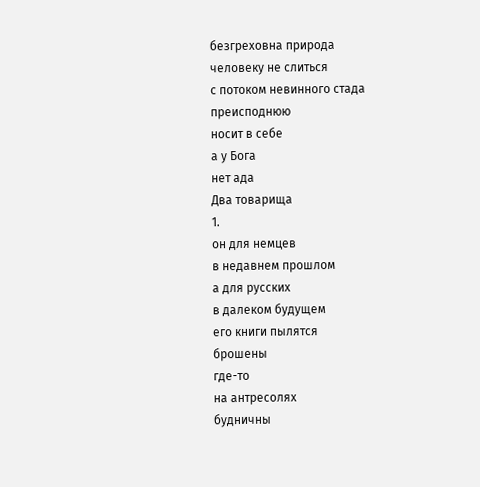безгреховна природа
человеку не слиться
с потоком невинного стада
преисподнюю
носит в себе
а у Бога
нет ада
Два товарища
1.
он для немцев
в недавнем прошлом
а для русских
в далеком будущем
его книги пылятся
брошены
где-то
на антресолях
будничны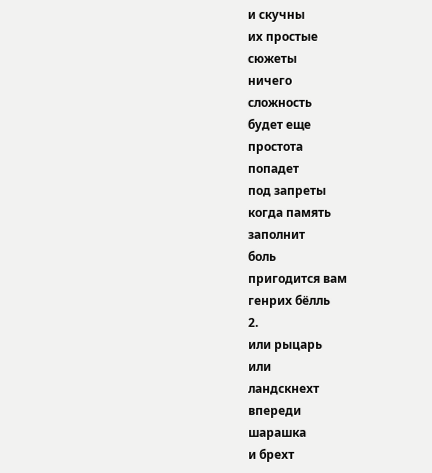и скучны
их простые
сюжеты
ничего
сложность
будет еще
простота
попадет
под запреты
когда память
заполнит
боль
пригодится вам
генрих бёлль
2.
или рыцарь
или
ландскнехт
впереди
шарашка
и брехт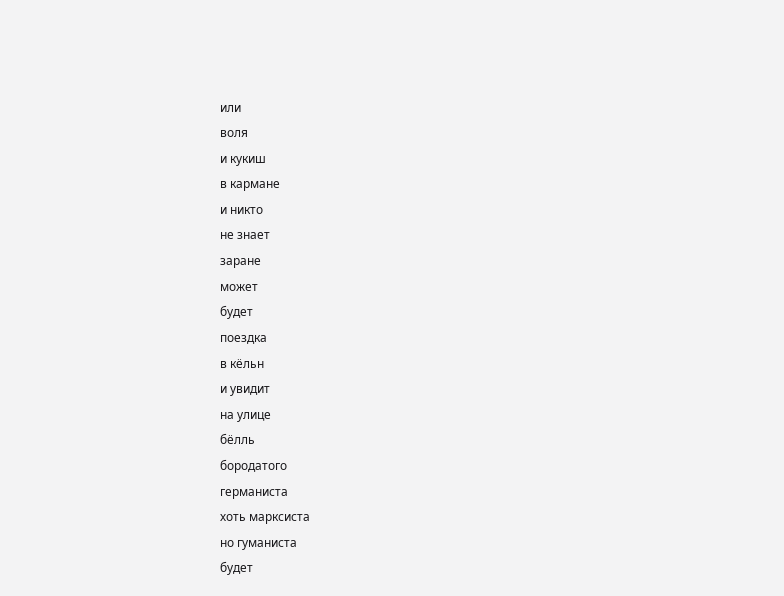или
воля
и кукиш
в кармане
и никто
не знает
заране
может
будет
поездка
в кёльн
и увидит
на улице
бёлль
бородатого
германиста
хоть марксиста
но гуманиста
будет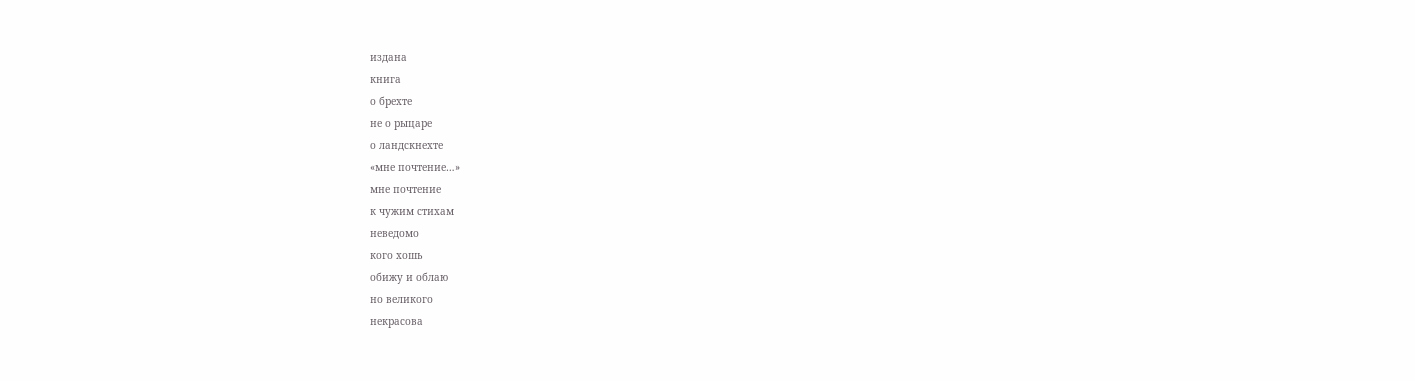издана
книга
о брехте
не о рыцаре
о ландскнехте
«мне почтение…»
мне почтение
к чужим стихам
неведомо
кого хошь
обижу и облаю
но великого
некрасова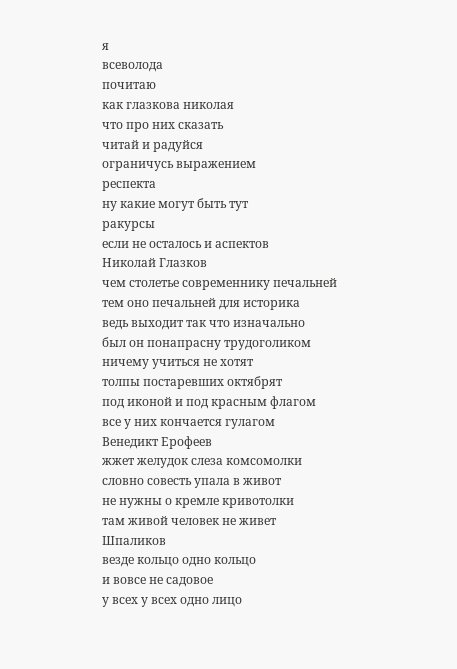я
всеволода
почитаю
как глазкова николая
что про них сказать
читай и радуйся
ограничусь выражением
респекта
ну какие могут быть тут
ракурсы
если не осталось и аспектов
Николай Глазков
чем столетье современнику печальней
тем оно печальней для историка
ведь выходит так что изначально
был он понапрасну трудоголиком
ничему учиться не хотят
толпы постаревших октябрят
под иконой и под красным флагом
все у них кончается гулагом
Венедикт Ерофеев
жжет желудок слеза комсомолки
словно совесть упала в живот
не нужны о кремле кривотолки
там живой человек не живет
Шпаликов
везде кольцо одно кольцо
и вовсе не садовое
у всех у всех одно лицо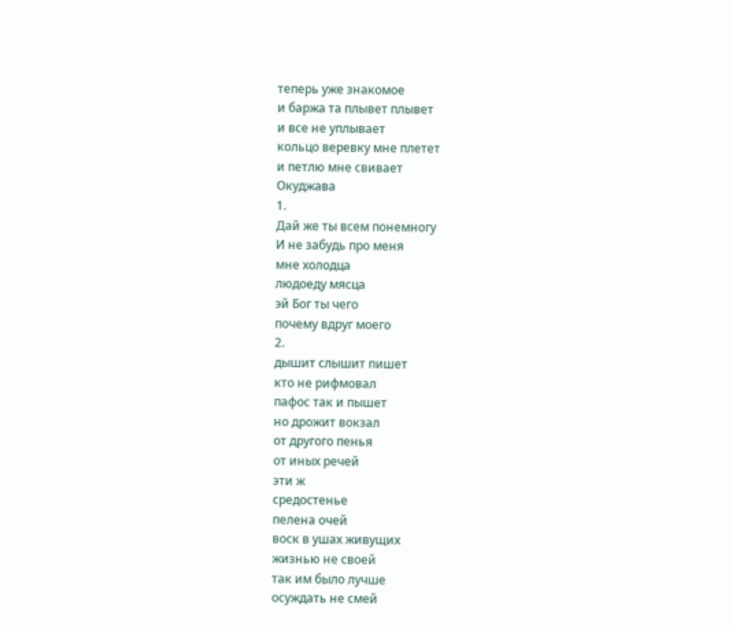теперь уже знакомое
и баржа та плывет плывет
и все не уплывает
кольцо веревку мне плетет
и петлю мне свивает
Окуджава
1.
Дай же ты всем понемногу
И не забудь про меня
мне холодца
людоеду мясца
эй Бог ты чего
почему вдруг моего
2.
дышит слышит пишет
кто не рифмовал
пафос так и пышет
но дрожит вокзал
от другого пенья
от иных речей
эти ж
средостенье
пелена очей
воск в ушах живущих
жизнью не своей
так им было лучше
осуждать не смей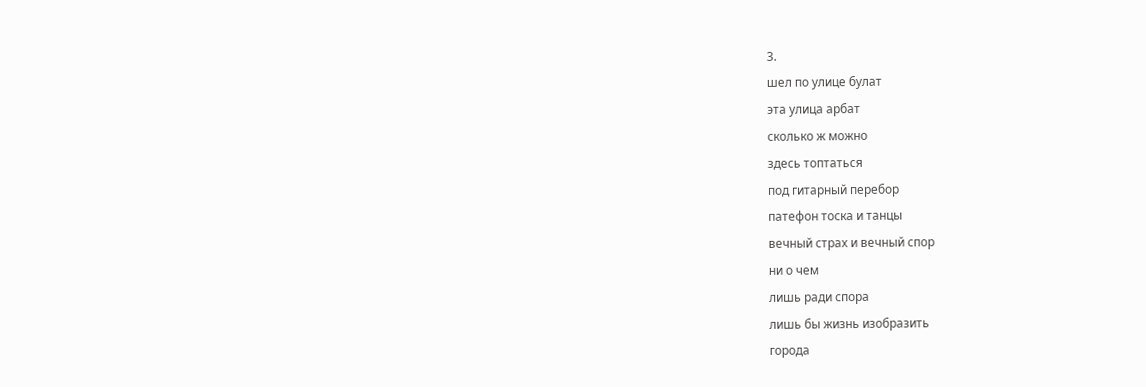3.
шел по улице булат
эта улица арбат
сколько ж можно
здесь топтаться
под гитарный перебор
патефон тоска и танцы
вечный страх и вечный спор
ни о чем
лишь ради спора
лишь бы жизнь изобразить
города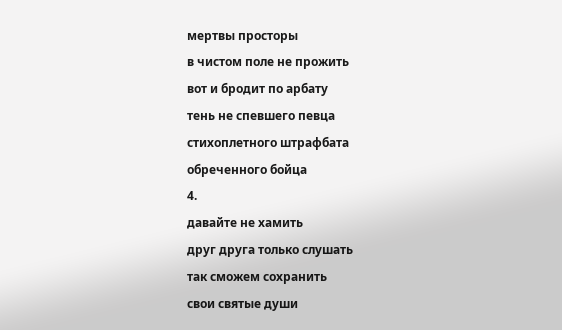мертвы просторы
в чистом поле не прожить
вот и бродит по арбату
тень не спевшего певца
стихоплетного штрафбата
обреченного бойца
4.
давайте не хамить
друг друга только слушать
так сможем сохранить
свои святые души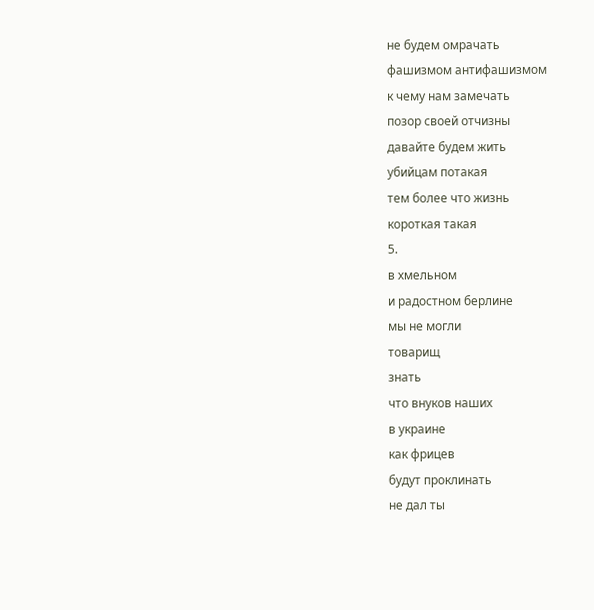не будем омрачать
фашизмом антифашизмом
к чему нам замечать
позор своей отчизны
давайте будем жить
убийцам потакая
тем более что жизнь
короткая такая
5.
в хмельном
и радостном берлине
мы не могли
товарищ
знать
что внуков наших
в украине
как фрицев
будут проклинать
не дал ты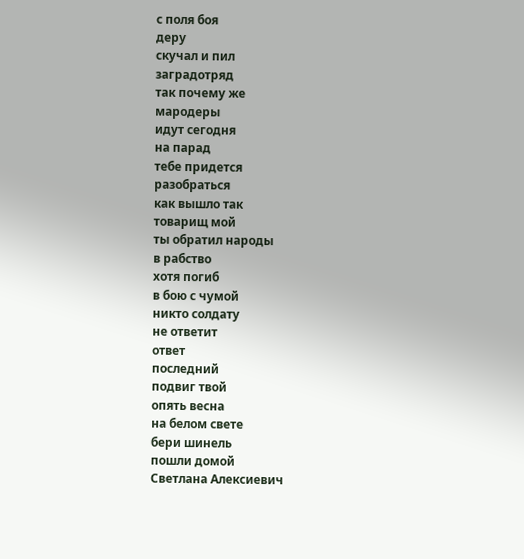с поля боя
деру
скучал и пил
заградотряд
так почему же
мародеры
идут сегодня
на парад
тебе придется
разобраться
как вышло так
товарищ мой
ты обратил народы
в рабство
хотя погиб
в бою с чумой
никто солдату
не ответит
ответ
последний
подвиг твой
опять весна
на белом свете
бери шинель
пошли домой
Светлана Алексиевич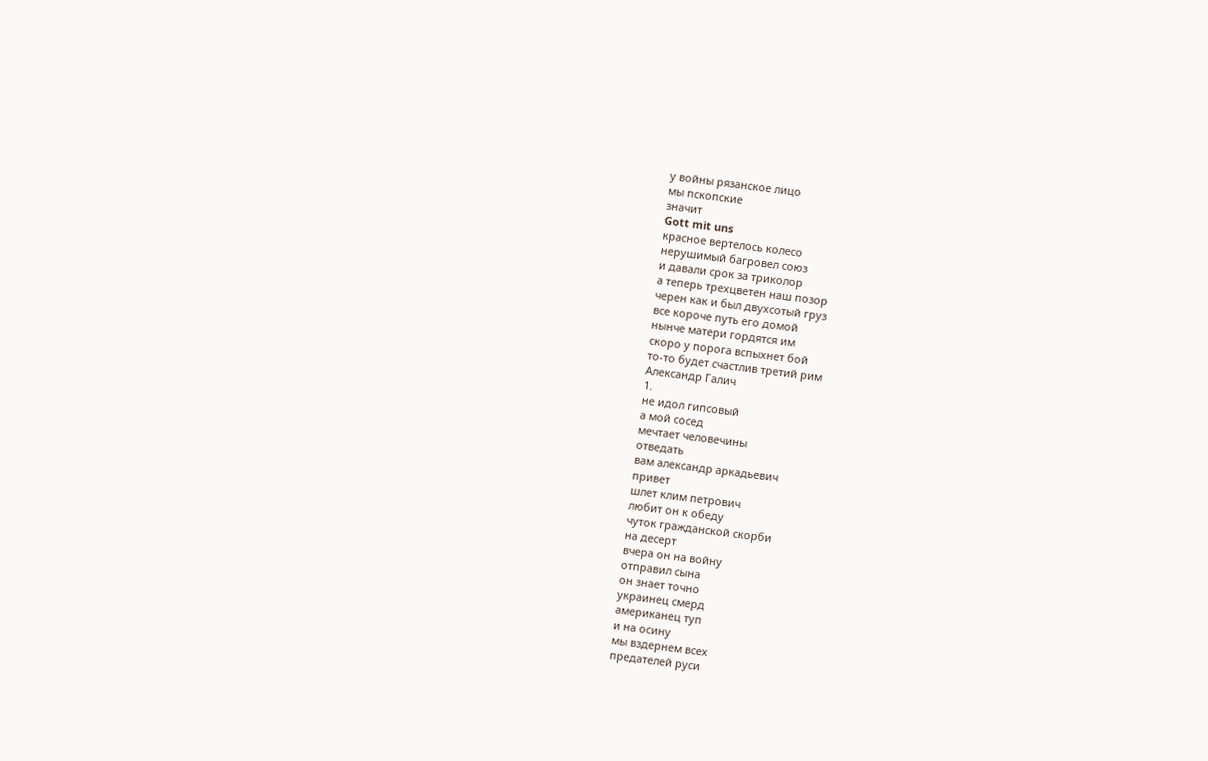у войны рязанское лицо
мы пскопские
значит
Gott mit uns
красное вертелось колесо
нерушимый багровел союз
и давали срок за триколор
а теперь трехцветен наш позор
черен как и был двухсотый груз
все короче путь его домой
нынче матери гордятся им
скоро у порога вспыхнет бой
то-то будет счастлив третий рим
Александр Галич
1.
не идол гипсовый
а мой сосед
мечтает человечины
отведать
вам александр аркадьевич
привет
шлет клим петрович
любит он к обеду
чуток гражданской скорби
на десерт
вчера он на войну
отправил сына
он знает точно
украинец смерд
американец туп
и на осину
мы вздернем всех
предателей руси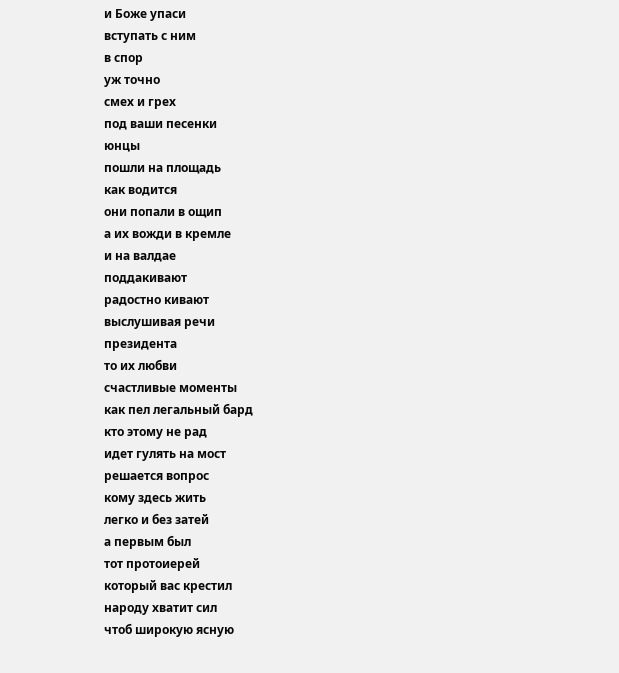и Боже упаси
вступать с ним
в спор
уж точно
смех и грех
под ваши песенки
юнцы
пошли на площадь
как водится
они попали в ощип
а их вожди в кремле
и на валдае
поддакивают
радостно кивают
выслушивая речи
президента
то их любви
счастливые моменты
как пел легальный бард
кто этому не рад
идет гулять на мост
решается вопрос
кому здесь жить
легко и без затей
а первым был
тот протоиерей
который вас крестил
народу хватит сил
чтоб широкую ясную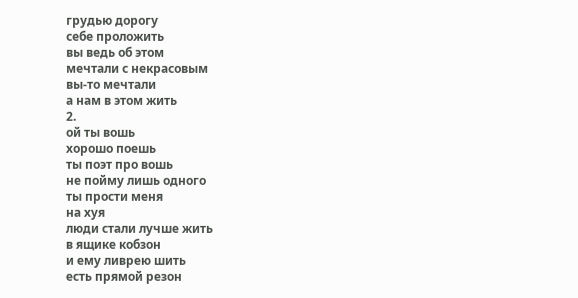грудью дорогу
себе проложить
вы ведь об этом
мечтали с некрасовым
вы-то мечтали
а нам в этом жить
2.
ой ты вошь
хорошо поешь
ты поэт про вошь
не пойму лишь одного
ты прости меня
на хуя
люди стали лучше жить
в ящике кобзон
и ему ливрею шить
есть прямой резон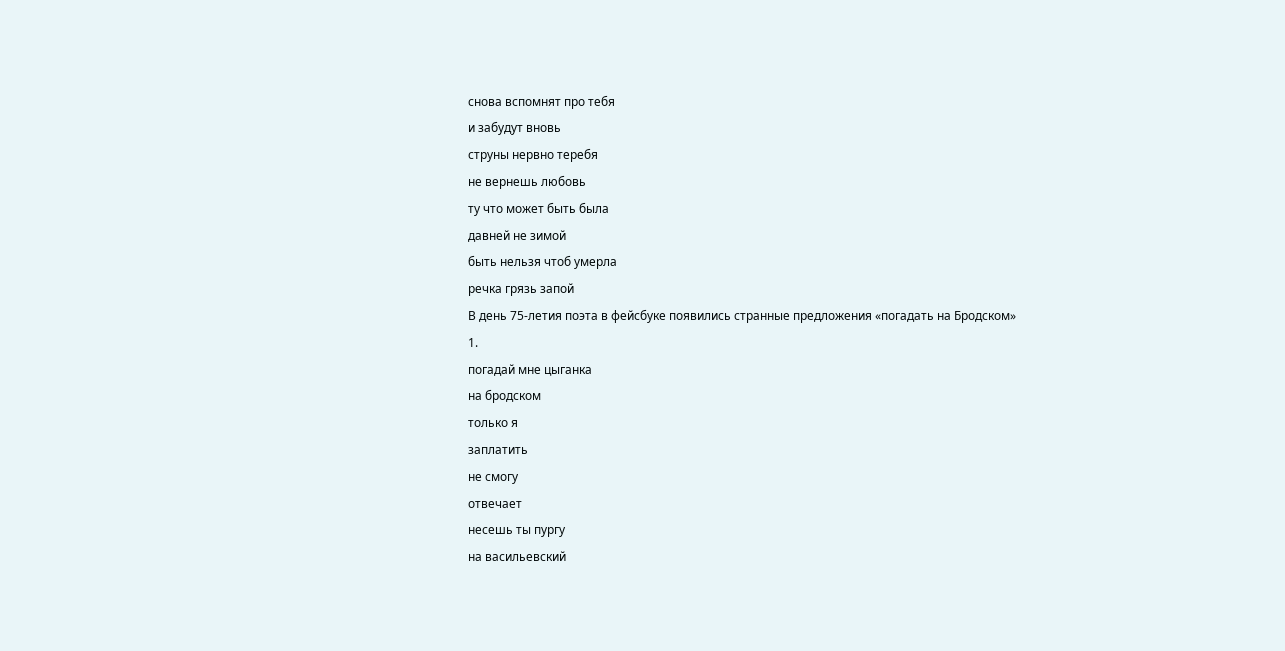снова вспомнят про тебя
и забудут вновь
струны нервно теребя
не вернешь любовь
ту что может быть была
давней не зимой
быть нельзя чтоб умерла
речка грязь запой
В день 75-летия поэта в фейсбуке появились странные предложения «погадать на Бродском»
1.
погадай мне цыганка
на бродском
только я
заплатить
не смогу
отвечает
несешь ты пургу
на васильевский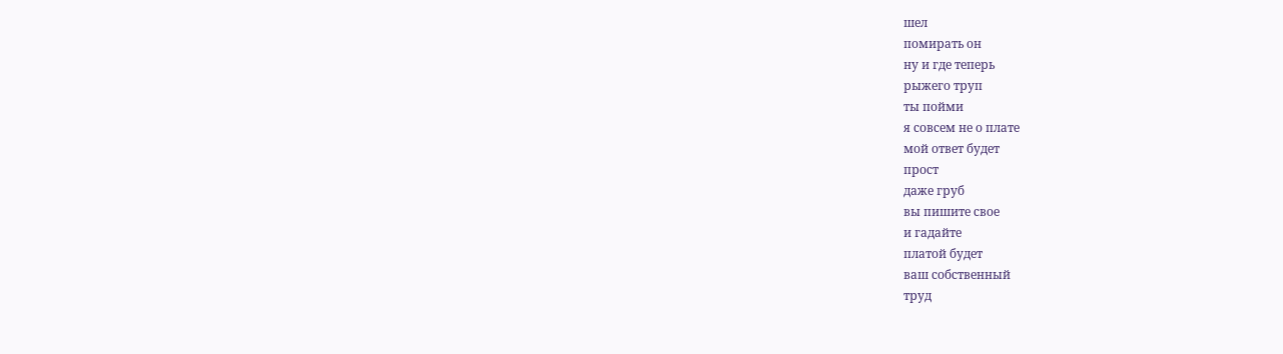шел
помирать он
ну и где теперь
рыжего труп
ты пойми
я совсем не о плате
мой ответ будет
прост
даже груб
вы пишите свое
и гадайте
платой будет
ваш собственный
труд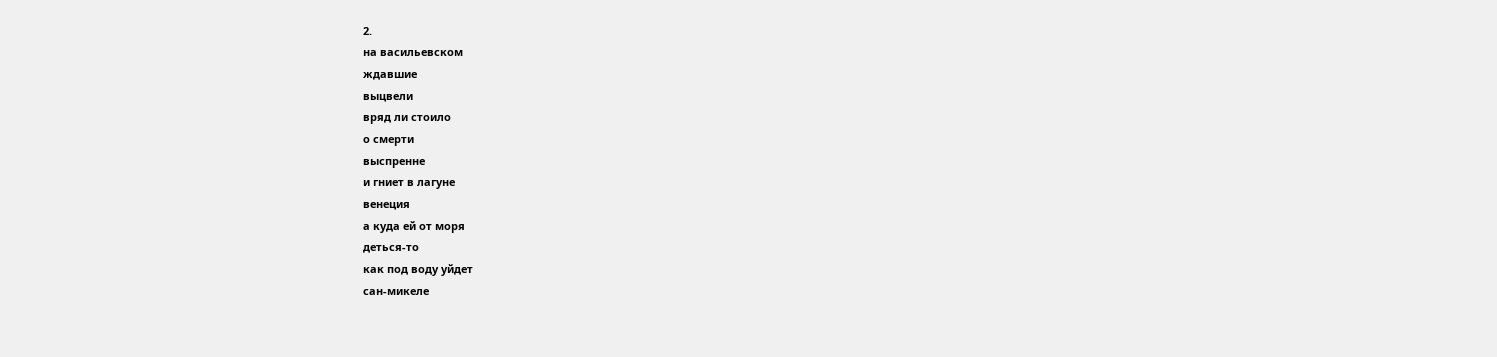2.
на васильевском
ждавшие
выцвели
вряд ли стоило
о смерти
выспренне
и гниет в лагуне
венеция
а куда ей от моря
деться-то
как под воду уйдет
сан-микеле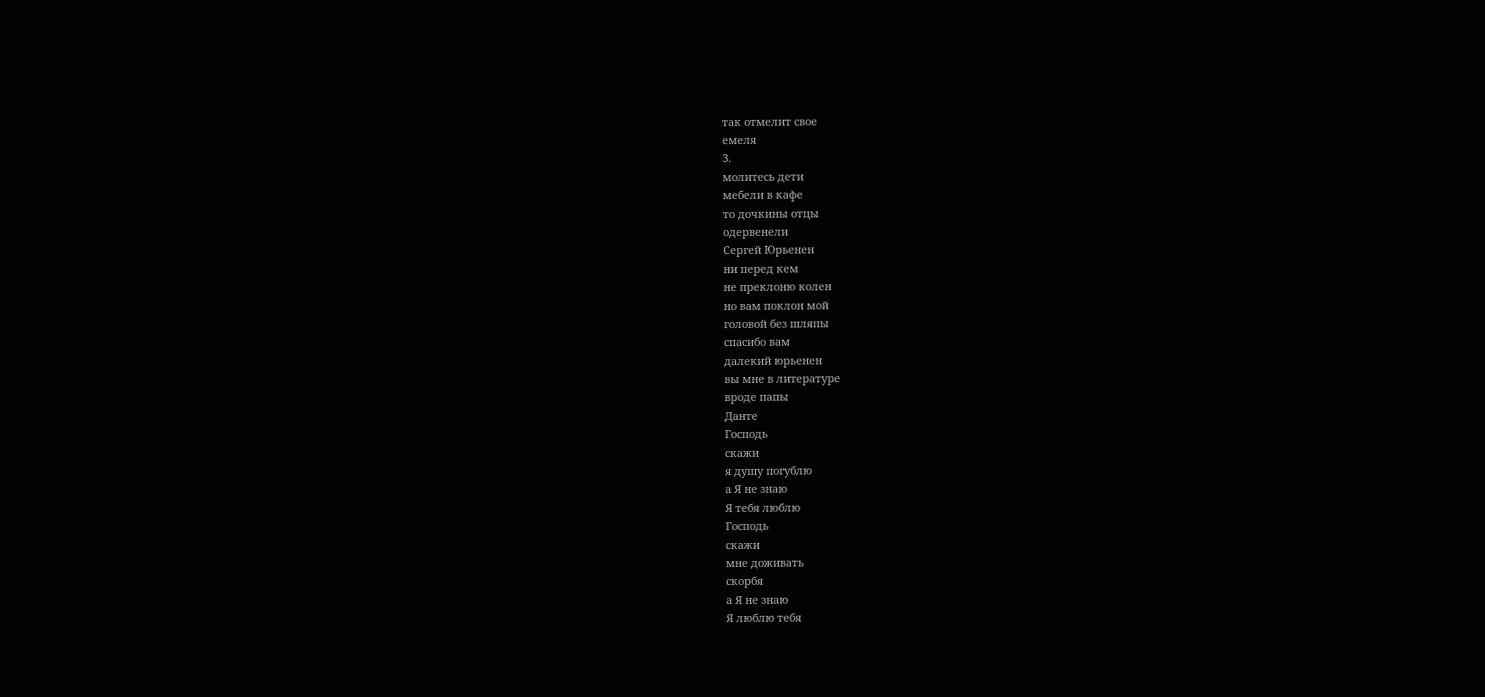так отмелит свое
емеля
3.
молитесь дети
мебели в кафе
то дочкины отцы
одервенели
Сергей Юрьенен
ни перед кем
не преклоню колен
но вам поклон мой
головой без шляпы
спасибо вам
далекий юрьенен
вы мне в литературе
вроде папы
Данте
Господь
скажи
я душу погублю
а Я не знаю
Я тебя люблю
Господь
скажи
мне доживать
скорбя
а Я не знаю
Я люблю тебя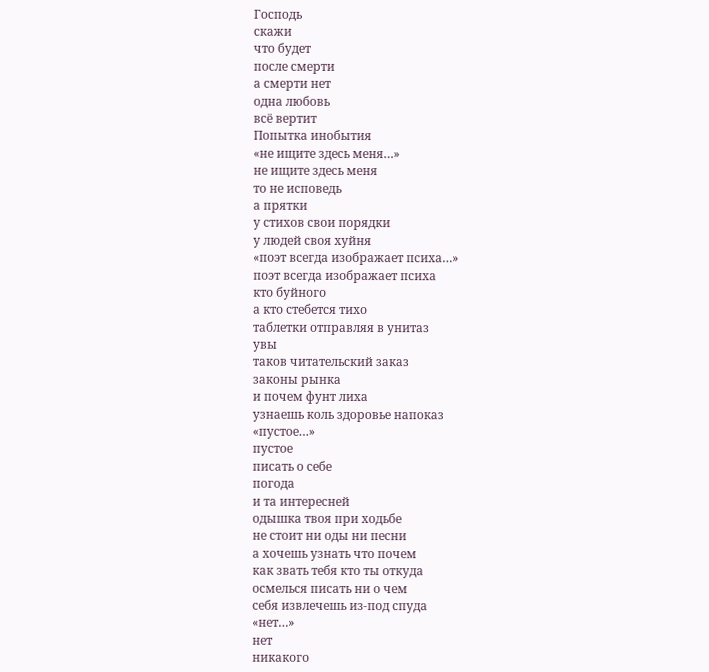Господь
скажи
что будет
после смерти
а смерти нет
одна любовь
всё вертит
Попытка инобытия
«не ищите здесь меня…»
не ищите здесь меня
то не исповедь
а прятки
у стихов свои порядки
у людей своя хуйня
«поэт всегда изображает психа…»
поэт всегда изображает психа
кто буйного
а кто стебется тихо
таблетки отправляя в унитаз
увы
таков читательский заказ
законы рынка
и почем фунт лиха
узнаешь коль здоровье напоказ
«пустое…»
пустое
писать о себе
погода
и та интересней
одышка твоя при ходьбе
не стоит ни оды ни песни
а хочешь узнать что почем
как звать тебя кто ты откуда
осмелься писать ни о чем
себя извлечешь из-под спуда
«нет…»
нет
никакого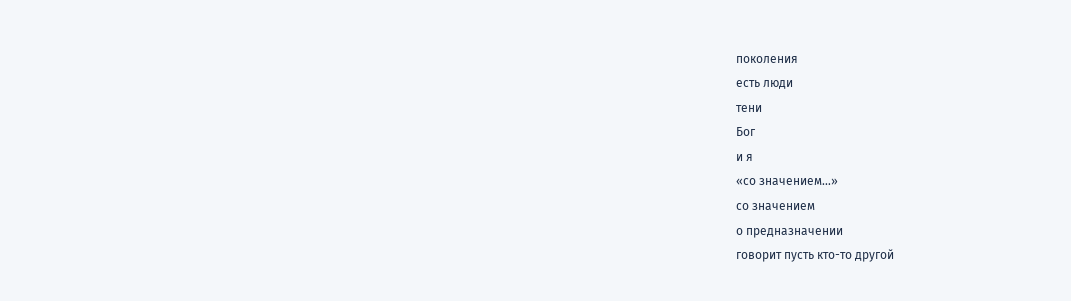поколения
есть люди
тени
Бог
и я
«со значением…»
со значением
о предназначении
говорит пусть кто-то другой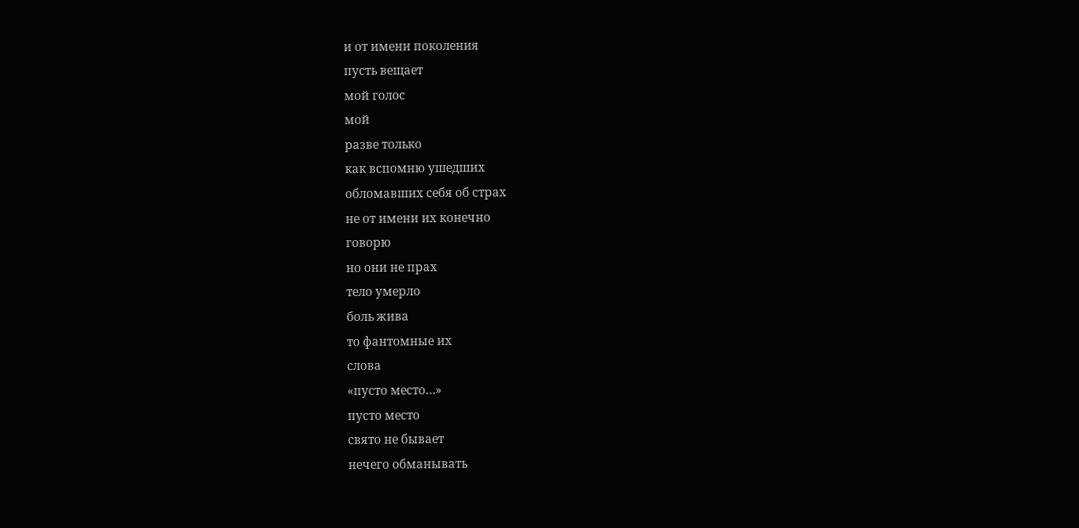и от имени поколения
пусть вещает
мой голос
мой
разве только
как вспомню ушедших
обломавших себя об страх
не от имени их конечно
говорю
но они не прах
тело умерло
боль жива
то фантомные их
слова
«пусто место…»
пусто место
свято не бывает
нечего обманывать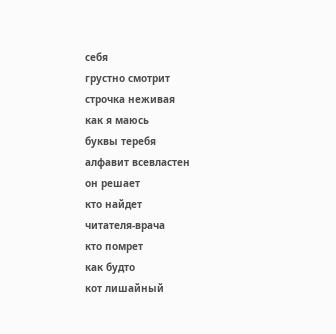себя
грустно смотрит
строчка неживая
как я маюсь
буквы теребя
алфавит всевластен
он решает
кто найдет
читателя-врача
кто помрет
как будто
кот лишайный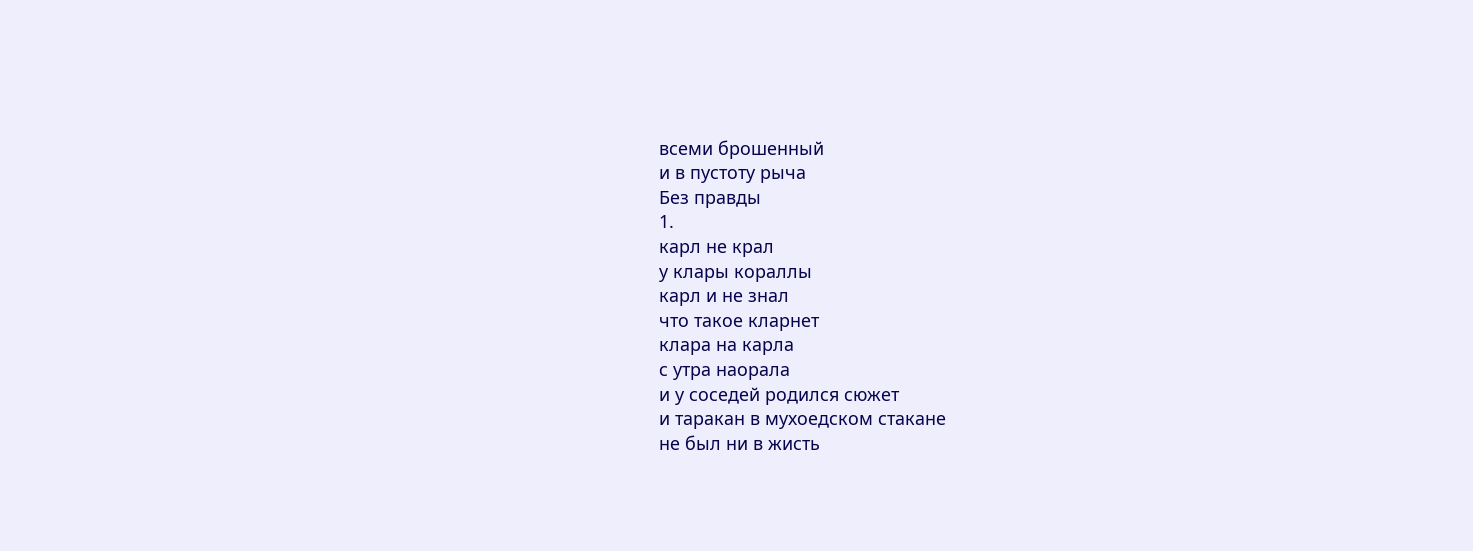всеми брошенный
и в пустоту рыча
Без правды
1.
карл не крал
у клары кораллы
карл и не знал
что такое кларнет
клара на карла
с утра наорала
и у соседей родился сюжет
и таракан в мухоедском стакане
не был ни в жисть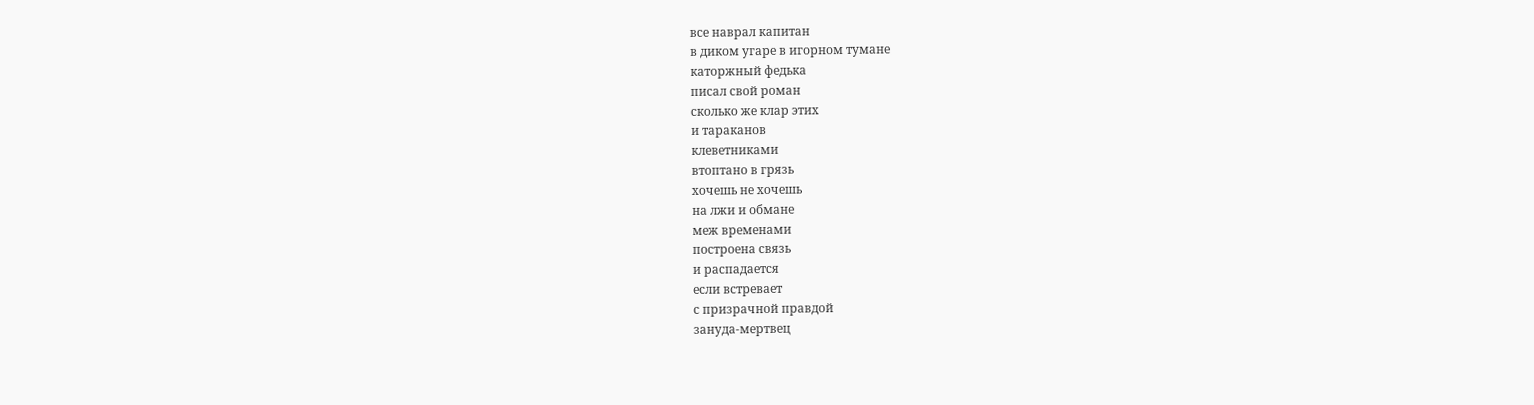все наврал капитан
в диком угаре в игорном тумане
каторжный федька
писал свой роман
сколько же клар этих
и тараканов
клеветниками
втоптано в грязь
хочешь не хочешь
на лжи и обмане
меж временами
построена связь
и распадается
если встревает
с призрачной правдой
зануда-мертвец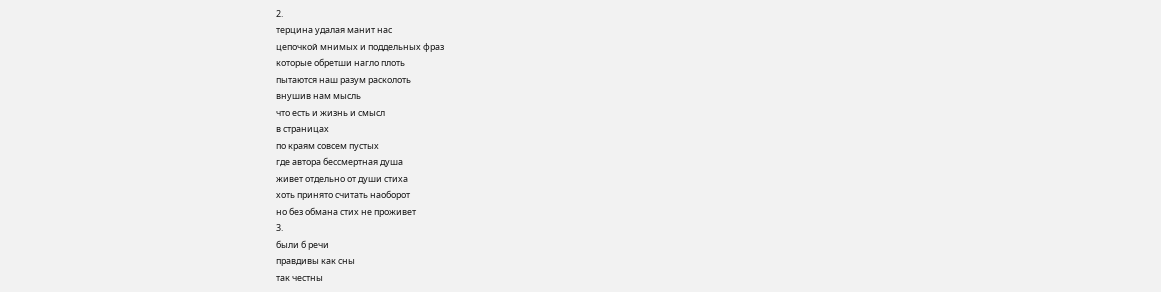2.
терцина удалая манит нас
цепочкой мнимых и поддельных фраз
которые обретши нагло плоть
пытаются наш разум расколоть
внушив нам мысль
что есть и жизнь и смысл
в страницах
по краям совсем пустых
где автора бессмертная душа
живет отдельно от души стиха
хоть принято считать наоборот
но без обмана стих не проживет
3.
были б речи
правдивы как сны
так честны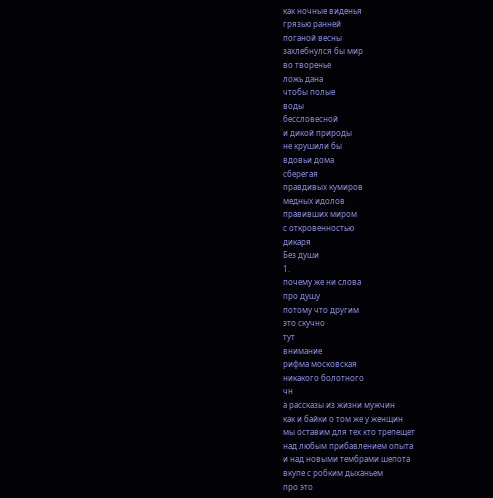как ночные виденья
грязью ранней
поганой весны
захлебнулся бы мир
во творенье
ложь дана
чтобы полые
воды
бессловесной
и дикой природы
не крушили бы
вдовьи дома
сберегая
правдивых кумиров
медных идолов
правивших миром
с откровенностью
дикаря
Без души
1.
почему же ни слова
про душу
потому что другим
это скучно
тут
внимание
рифма московская
никакого болотного
чн
а рассказы из жизни мужчин
как и байки о том же у женщин
мы оставим для тех кто трепещет
над любым прибавлением опыта
и над новыми тембрами шепота
вкупе с робким дыханьем
про это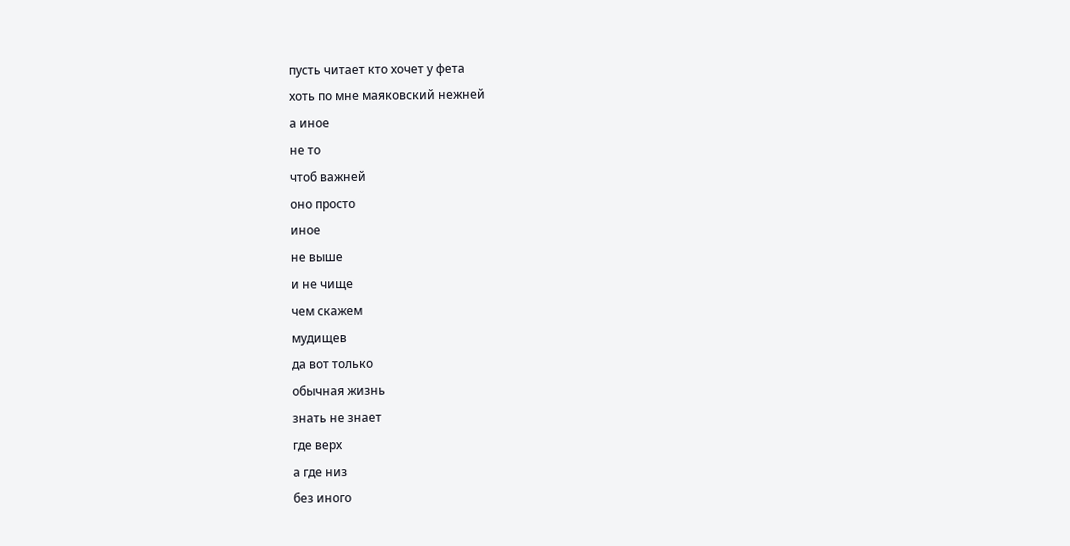пусть читает кто хочет у фета
хоть по мне маяковский нежней
а иное
не то
чтоб важней
оно просто
иное
не выше
и не чище
чем скажем
мудищев
да вот только
обычная жизнь
знать не знает
где верх
а где низ
без иного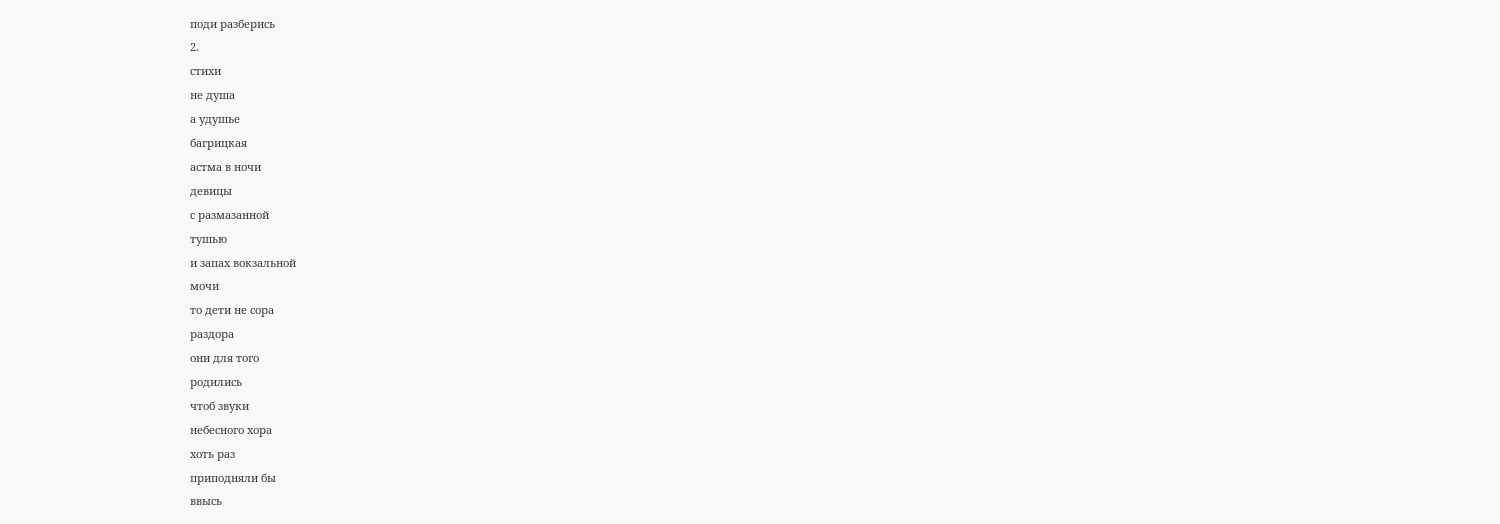поди разберись
2.
стихи
не душа
а удушье
багрицкая
астма в ночи
девицы
с размазанной
тушью
и запах вокзальной
мочи
то дети не сора
раздора
они для того
родились
чтоб звуки
небесного хора
хоть раз
приподняли бы
ввысь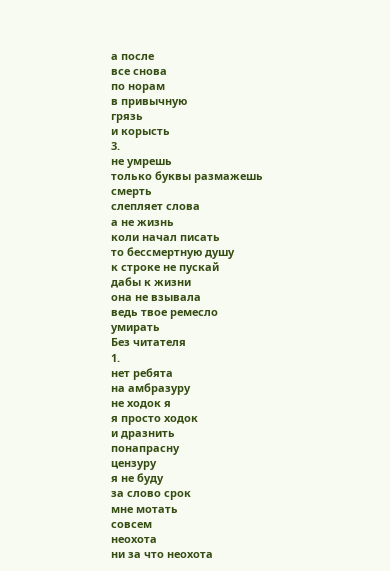а после
все снова
по норам
в привычную
грязь
и корысть
3.
не умрешь
только буквы размажешь
смерть
слепляет слова
а не жизнь
коли начал писать
то бессмертную душу
к строке не пускай
дабы к жизни
она не взывала
ведь твое ремесло
умирать
Без читателя
1.
нет ребята
на амбразуру
не ходок я
я просто ходок
и дразнить
понапрасну
цензуру
я не буду
за слово срок
мне мотать
совсем
неохота
ни за что неохота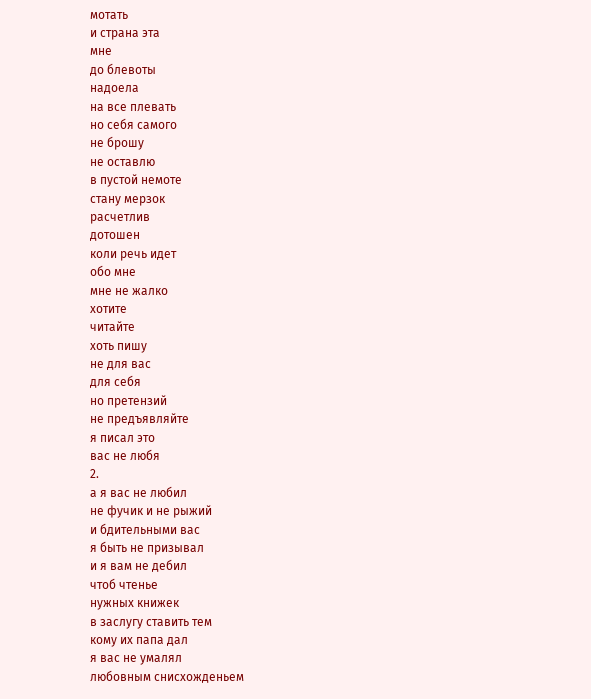мотать
и страна эта
мне
до блевоты
надоела
на все плевать
но себя самого
не брошу
не оставлю
в пустой немоте
стану мерзок
расчетлив
дотошен
коли речь идет
обо мне
мне не жалко
хотите
читайте
хоть пишу
не для вас
для себя
но претензий
не предъявляйте
я писал это
вас не любя
2.
а я вас не любил
не фучик и не рыжий
и бдительными вас
я быть не призывал
и я вам не дебил
чтоб чтенье
нужных книжек
в заслугу ставить тем
кому их папа дал
я вас не умалял
любовным снисхожденьем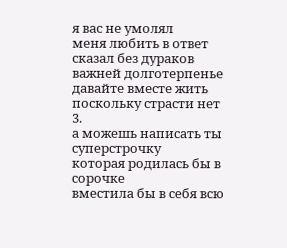я вас не умолял
меня любить в ответ
сказал без дураков
важней долготерпенье
давайте вместе жить
поскольку страсти нет
3.
а можешь написать ты суперстрочку
которая родилась бы в сорочке
вместила бы в себя всю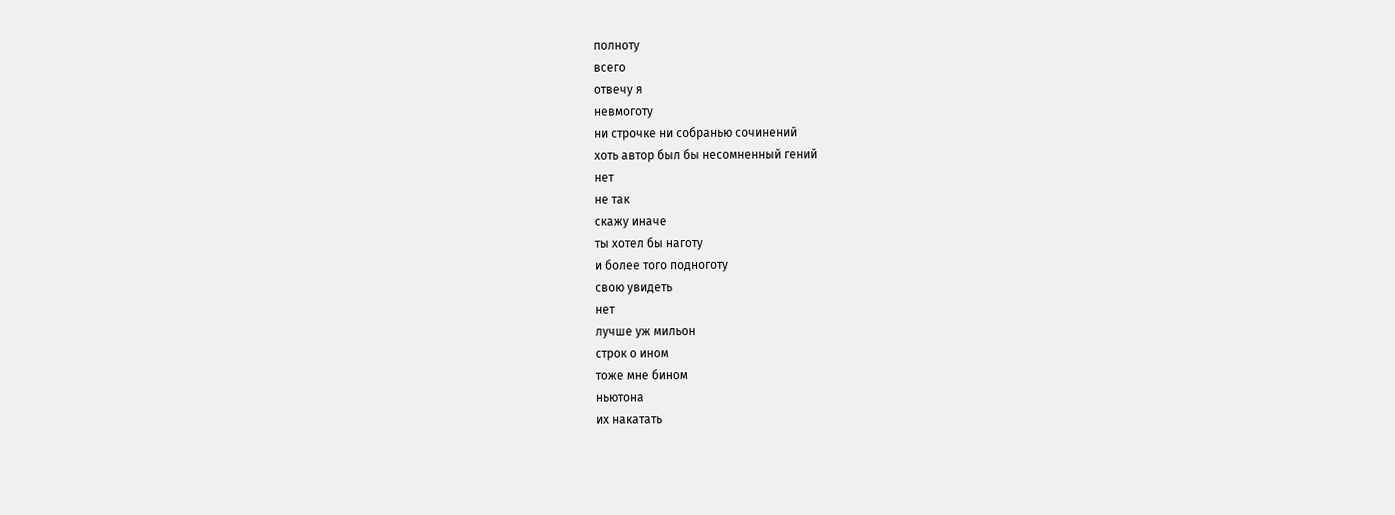полноту
всего
отвечу я
невмоготу
ни строчке ни собранью сочинений
хоть автор был бы несомненный гений
нет
не так
скажу иначе
ты хотел бы наготу
и более того подноготу
свою увидеть
нет
лучше уж мильон
строк о ином
тоже мне бином
ньютона
их накатать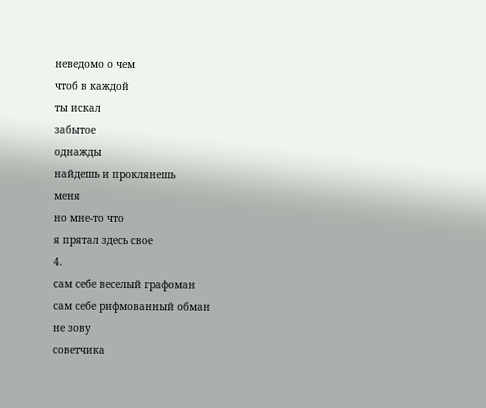неведомо о чем
чтоб в каждой
ты искал
забытое
однажды
найдешь и проклянешь
меня
но мне-то что
я прятал здесь свое
4.
сам себе веселый графоман
сам себе рифмованный обман
не зову
советчика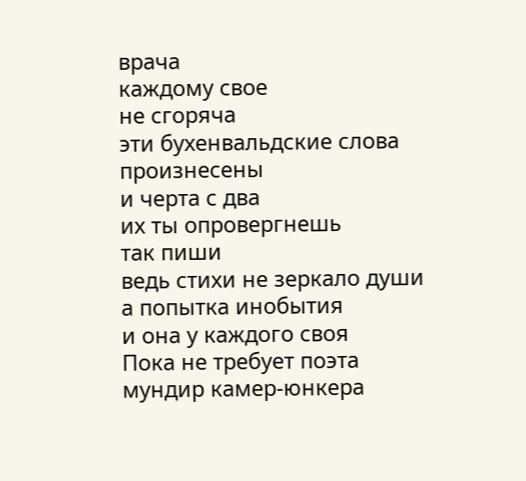врача
каждому свое
не сгоряча
эти бухенвальдские слова
произнесены
и черта с два
их ты опровергнешь
так пиши
ведь стихи не зеркало души
а попытка инобытия
и она у каждого своя
Пока не требует поэта
мундир камер-юнкера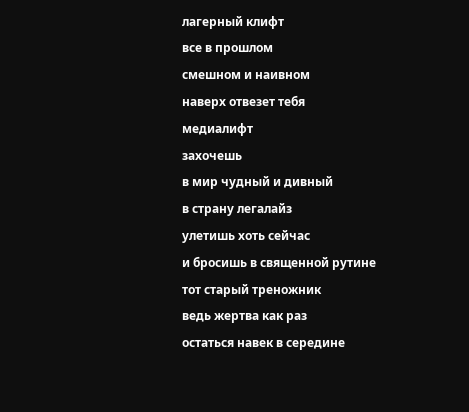лагерный клифт
все в прошлом
смешном и наивном
наверх отвезет тебя
медиалифт
захочешь
в мир чудный и дивный
в страну легалайз
улетишь хоть сейчас
и бросишь в священной рутине
тот старый треножник
ведь жертва как раз
остаться навек в середине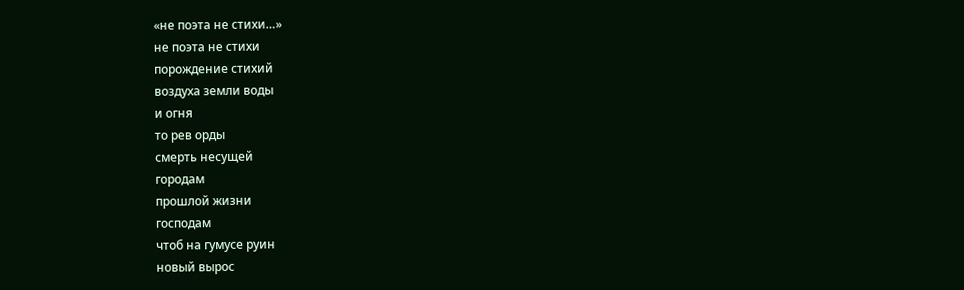«не поэта не стихи…»
не поэта не стихи
порождение стихий
воздуха земли воды
и огня
то рев орды
смерть несущей
городам
прошлой жизни
господам
чтоб на гумусе руин
новый вырос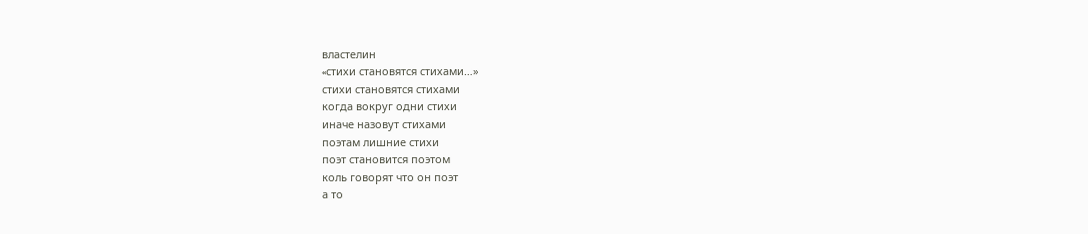властелин
«cтихи становятся стихами…»
cтихи становятся стихами
когда вокруг одни стихи
иначе назовут стихами
поэтам лишние стихи
поэт становится поэтом
коль говорят что он поэт
а то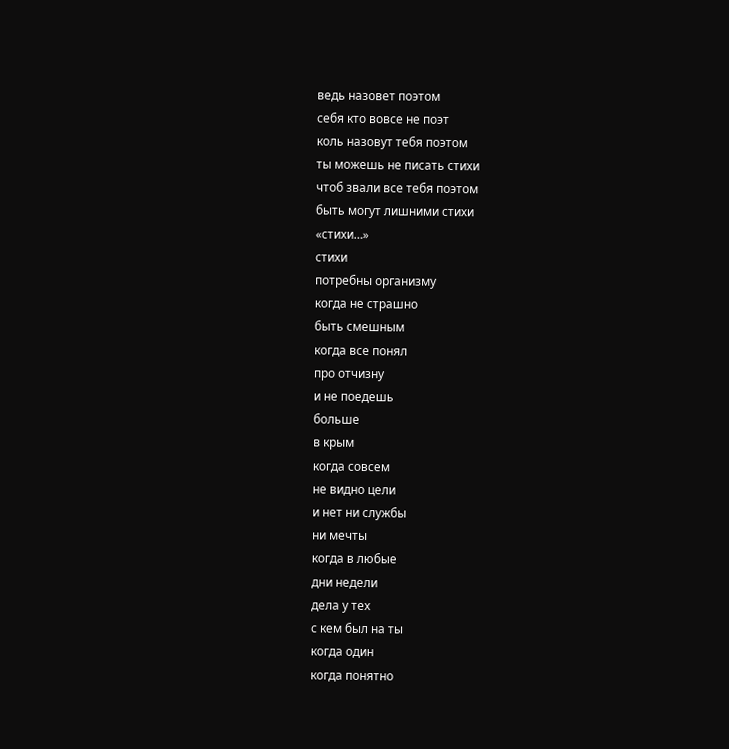ведь назовет поэтом
себя кто вовсе не поэт
коль назовут тебя поэтом
ты можешь не писать стихи
чтоб звали все тебя поэтом
быть могут лишними стихи
«стихи…»
стихи
потребны организму
когда не страшно
быть смешным
когда все понял
про отчизну
и не поедешь
больше
в крым
когда совсем
не видно цели
и нет ни службы
ни мечты
когда в любые
дни недели
дела у тех
с кем был на ты
когда один
когда понятно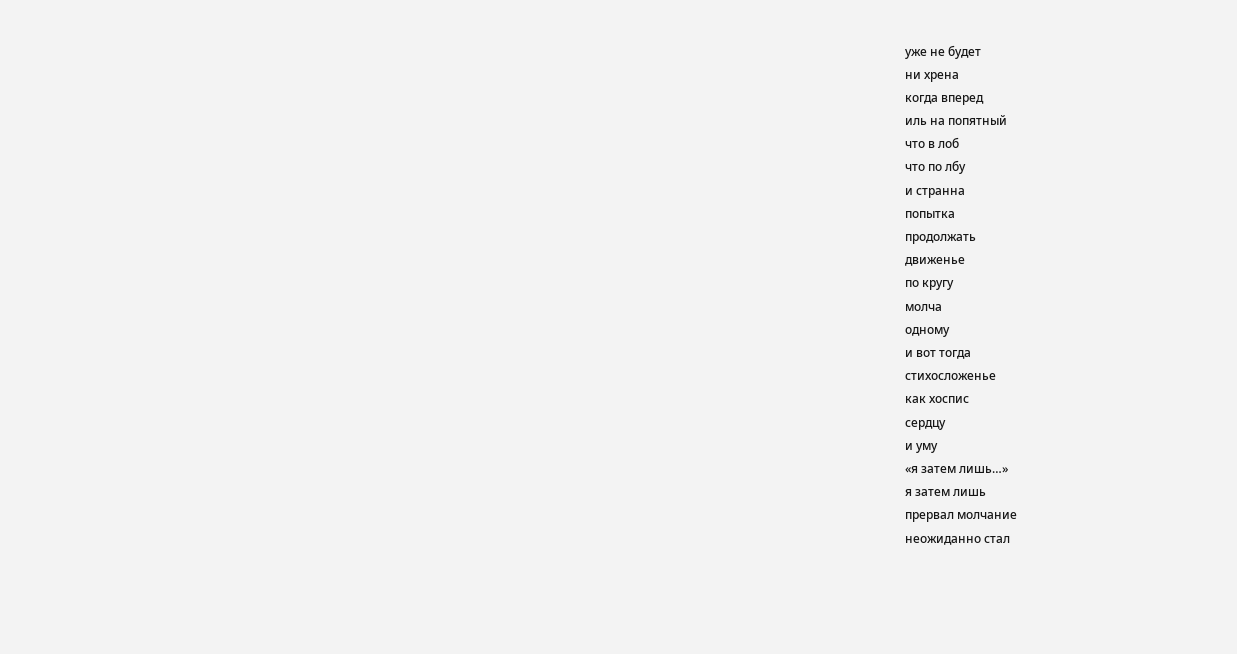уже не будет
ни хрена
когда вперед
иль на попятный
что в лоб
что по лбу
и странна
попытка
продолжать
движенье
по кругу
молча
одному
и вот тогда
стихосложенье
как хоспис
сердцу
и уму
«я затем лишь…»
я затем лишь
прервал молчание
неожиданно стал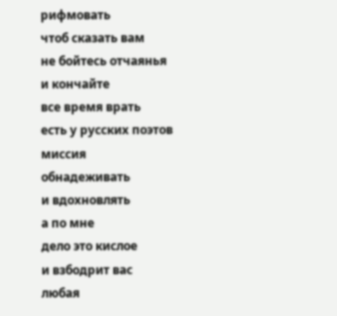рифмовать
чтоб сказать вам
не бойтесь отчаянья
и кончайте
все время врать
есть у русских поэтов
миссия
обнадеживать
и вдохновлять
а по мне
дело это кислое
и взбодрит вас
любая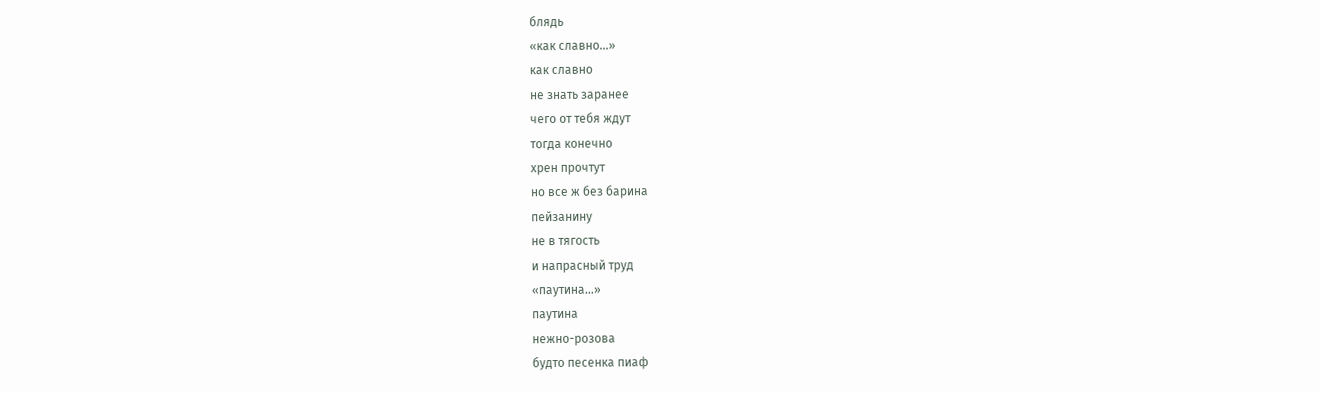блядь
«как славно…»
как славно
не знать заранее
чего от тебя ждут
тогда конечно
хрен прочтут
но все ж без барина
пейзанину
не в тягость
и напрасный труд
«паутина…»
паутина
нежно-розова
будто песенка пиаф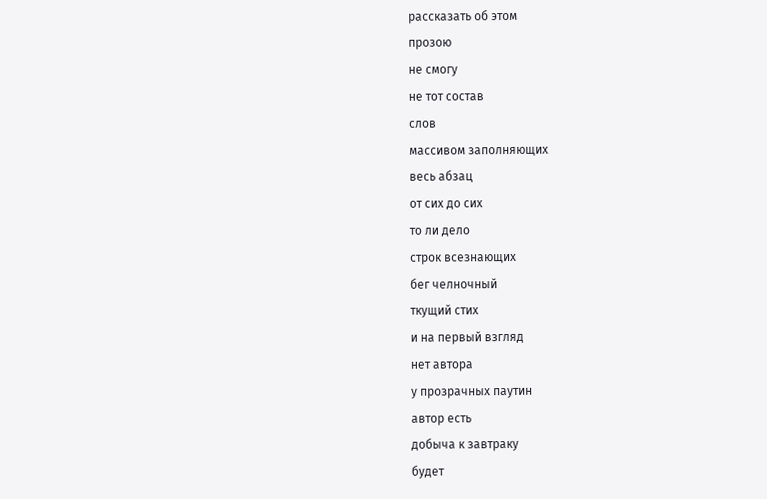рассказать об этом
прозою
не cмогу
не тот состав
слов
массивом заполняющих
весь абзац
от сих до сих
то ли дело
строк всезнающих
бег челночный
ткущий стих
и на первый взгляд
нет автора
у прозрачных паутин
автор есть
добыча к завтраку
будет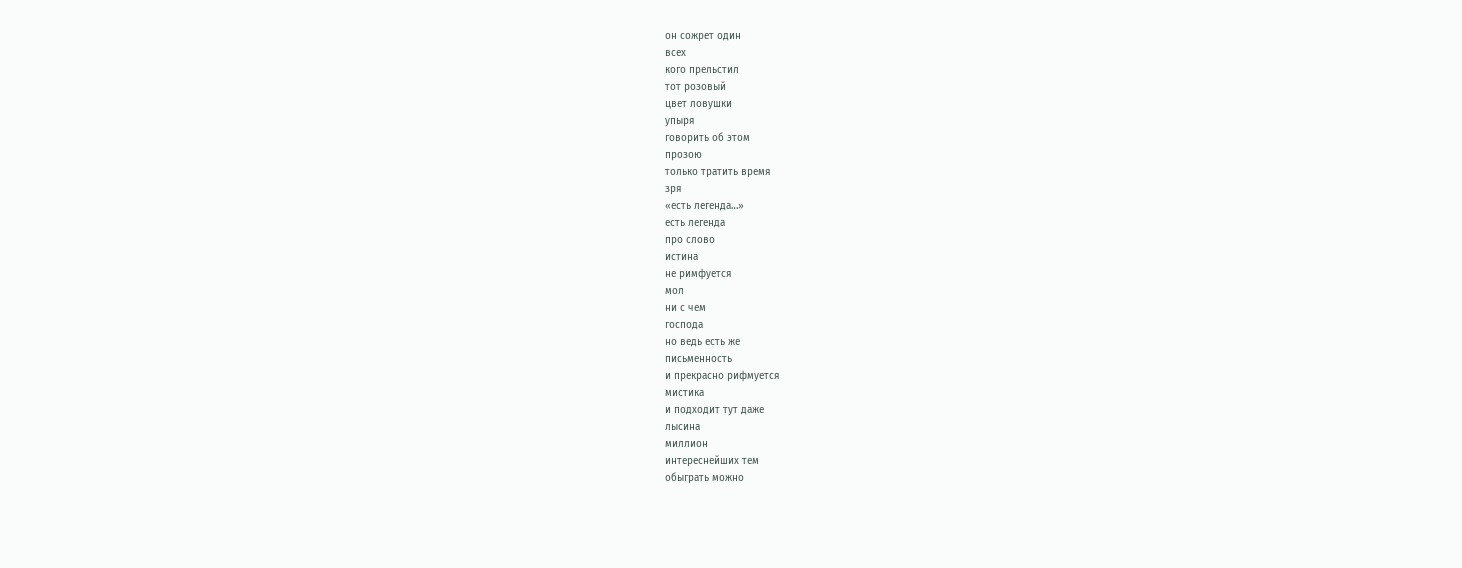он сожрет один
всех
кого прельстил
тот розовый
цвет ловушки
упыря
говорить об этом
прозою
только тратить время
зря
«есть легенда…»
есть легенда
про слово
истина
не римфуется
мол
ни с чем
господа
но ведь есть же
письменность
и прекрасно рифмуется
мистика
и подходит тут даже
лысина
миллион
интереснейших тем
обыграть можно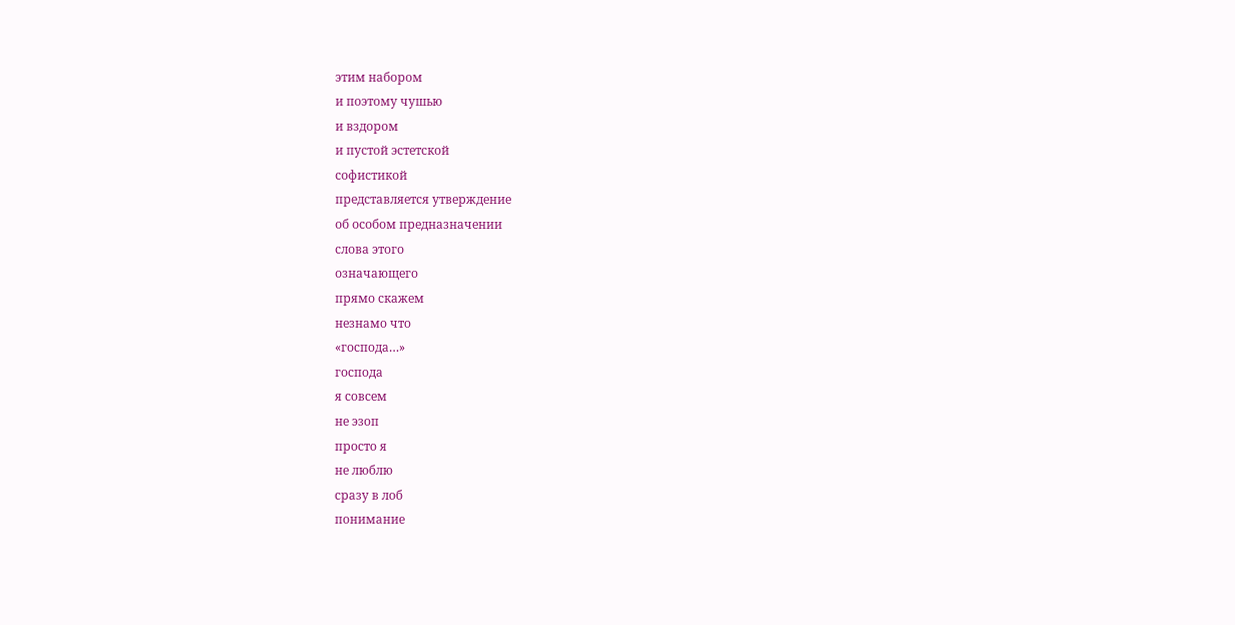этим набором
и поэтому чушью
и вздором
и пустой эстетской
софистикой
представляется утверждение
об особом предназначении
слова этого
означающего
прямо скажем
незнамо что
«господа…»
господа
я совсем
не эзоп
просто я
не люблю
сразу в лоб
понимание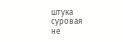штука суровая
не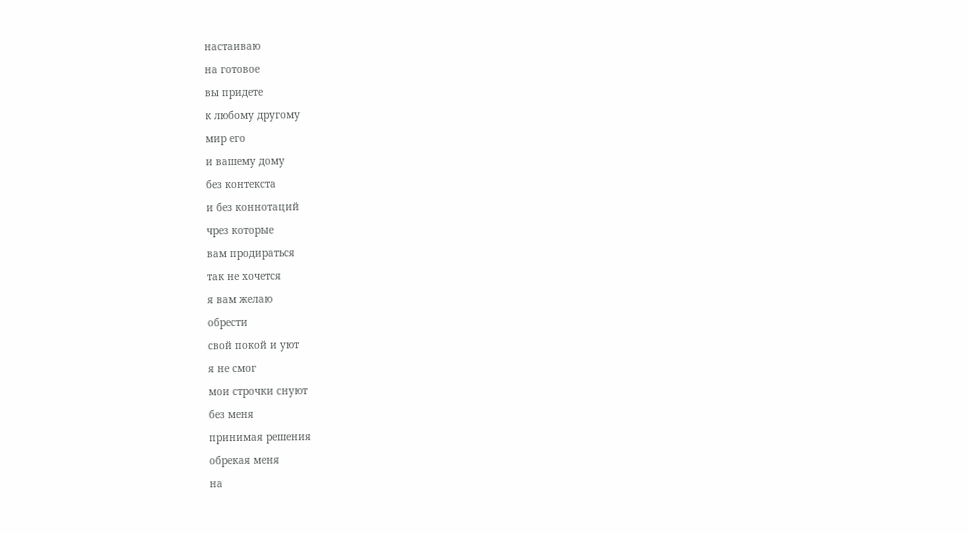настаиваю
на готовое
вы придете
к любому другому
мир его
и вашему дому
без контекста
и без коннотаций
чрез которые
вам продираться
так не хочется
я вам желаю
обрести
свой покой и уют
я не смог
мои строчки снуют
без меня
принимая решения
обрекая меня
на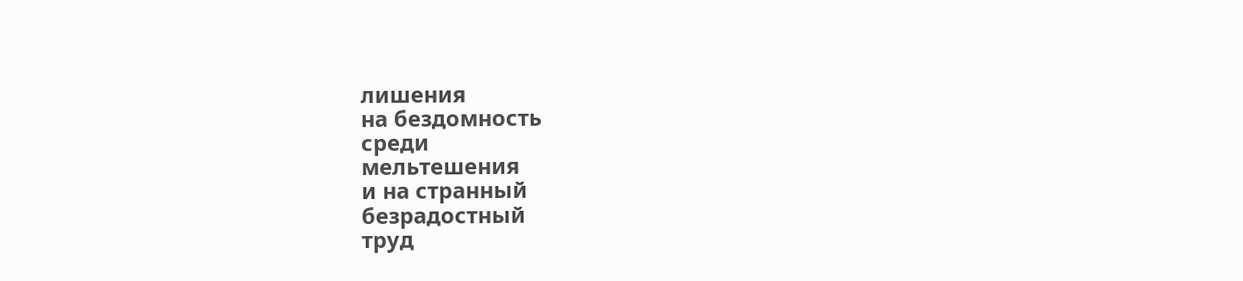лишения
на бездомность
среди
мельтешения
и на странный
безрадостный
труд